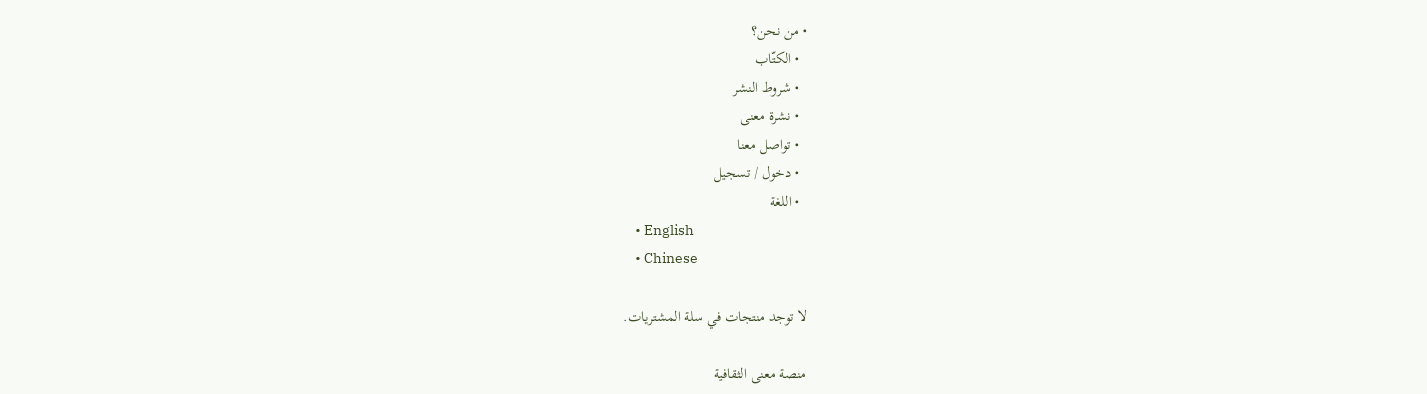• من نحن؟
  • الكتّاب
  • شروط النشر
  • نشرة معنى
  • تواصل معنا
  • دخول / تسجيل
  • اللغة
    • English
    • Chinese

لا توجد منتجات في سلة المشتريات.

منصة معنى الثقافية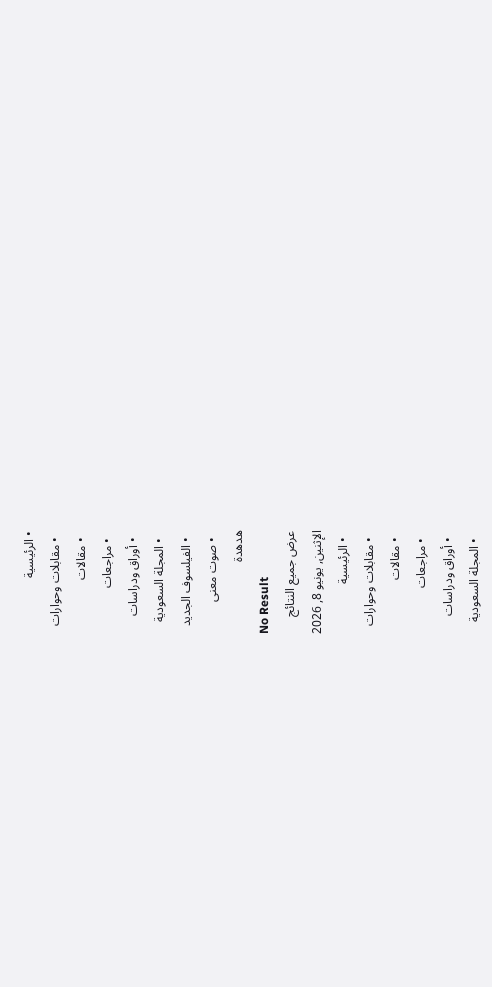• الرئيسية
  • مقابلات وحوارات
  • مقالات
  • مراجعات
  • أوراق ودراسات
  • المجلة السعودية
  • الفيلسوف الجديد
  • صوت معنى
هدهدة
No Result
عرض جميع النتائج
الإثنين, يونيو 8, 2026
  • الرئيسية
  • مقابلات وحوارات
  • مقالات
  • مراجعات
  • أوراق ودراسات
  • المجلة السعودية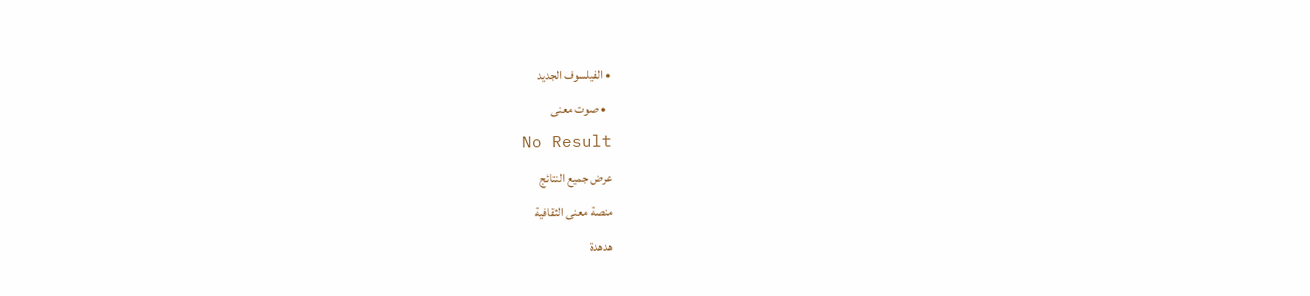• الفيلسوف الجديد
  • صوت معنى
No Result
عرض جميع النتائج
منصة معنى الثقافية
هدهدة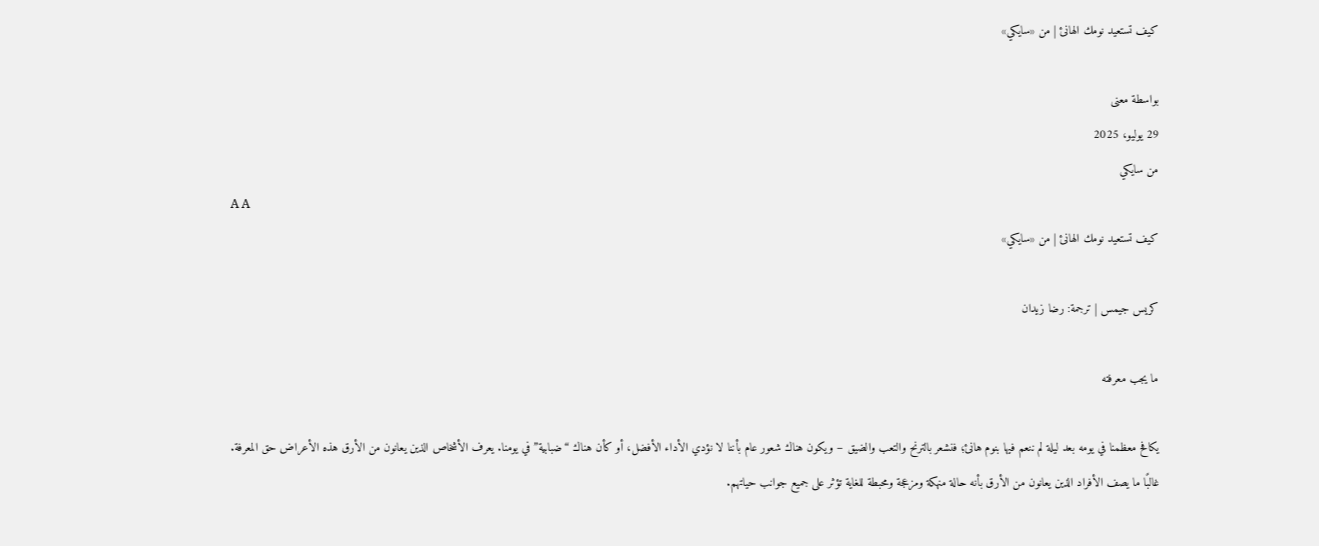كيف تستعيد نومك الهانئ | من «سايكي»

بواسطة معنى
29 يوليو، 2025
من سايكي
A A
كيف تستعيد نومك الهانئ | من «سايكي»

كريس جيمس | ترجمة: رضا زيدان

ما يجب معرفته

يكافح معظمنا في يومه بعد ليلة لم ننعم فيها بنوم هانئ؛ فنشعر بالترنح والتعب والضيق – ويكون هناك شعور عام بأننا لا نؤدي الأداء الأفضل، أو كأن هناك “ضبابية” في يومنا. يعرف الأشخاص الذين يعانون من الأرق هذه الأعراض حق المعرفة.
غالبًا ما يصف الأفراد الذين يعانون من الأرق بأنه حالة منهكة ومزعجة ومحبطة للغاية تؤثر على جميع جوانب حياتهم.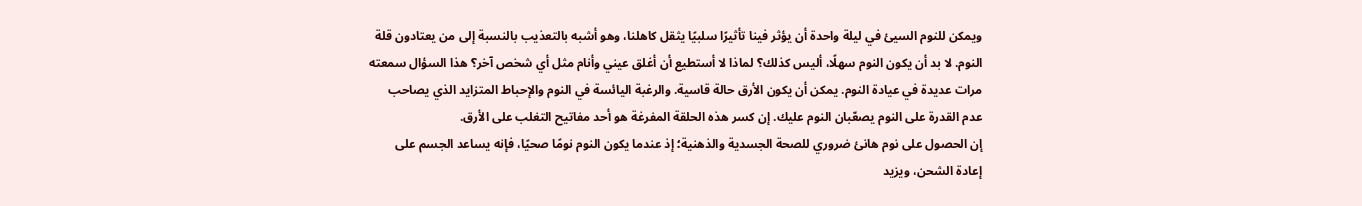ويمكن للنوم السيئ في ليلة واحدة أن يؤثر فينا تأثيرًا سلبيًا يثقل كاهلنا، وهو أشبه بالتعذيب بالنسبة إلى من يعتادون قلة النوم. لا بد أن يكون النوم سهلًا، أليس كذلك؟ لماذا لا أستطيع أن أغلق عيني وأنام مثل أي شخص آخر؟ هذا السؤال سمعته مرات عديدة في عيادة النوم. يمكن أن يكون الأرق حالة قاسية. والرغبة اليائسة في النوم والإحباط المتزايد الذي يصاحب عدم القدرة على النوم يصعّبان النوم عليك. إن كسر هذه الحلقة المفرغة هو أحد مفاتيح التغلب على الأرق.
إن الحصول على نوم هانئ ضروري للصحة الجسدية والذهنية؛ إذ عندما يكون النوم نومًا صحيًا، فإنه يساعد الجسم على إعادة الشحن، ويزيد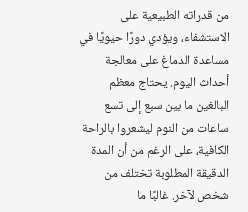من قدراته الطبيعية على الاستشفاء، ويؤدي دورًا حيويًا في مساعدة الدماغ على معالجة أحداث اليوم. يحتاج معظم البالغين ما بين سبع إلى تسع ساعات من النوم ليشعروا بالراحة الكافية، على الرغم من أن المدة الدقيقة المطلوبة تختلف من شخص لآخر. غالبًا ما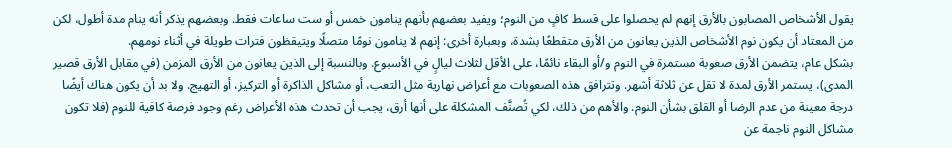يقول الأشخاص المصابون بالأرق إنهم لم يحصلوا على قسط كافٍ من النوم؛ ويفيد بعضهم بأنهم ينامون خمس أو ست ساعات فقط. وبعضهم يذكر أنه ينام مدة أطول، لكن من المعتاد أن يكون نوم الأشخاص الذين يعانون من الأرق متقطعًا بشدة، وبعبارة أخرى: إنهم لا ينامون نومًا متصلًا ويتيقظون فترات طويلة في أثناء نومهم.
بشكل عام، يتضمن الأرق صعوبة مستمرة في النوم و/أو البقاء نائمًا، على الأقل لثلاث ليالٍ في الأسبوع. وبالنسبة إلى الذين يعانون من الأرق المزمن (في مقابل الأرق قصير المدى)، يستمر الأرق لمدة لا تقل عن ثلاثة أشهر. وتترافق هذه الصعوبات مع أعراض نهارية مثل التعب، أو مشاكل الذاكرة أو التركيز، أو التهيج. ولا بد أن يكون هناك أيضًا درجة معينة من عدم الرضا أو القلق بشأن النوم. والأهم من ذلك، لكي تُصنَّف المشكلة على أنها أرق، يجب أن تحدث هذه الأعراض رغم وجود فرصة كافية للنوم (فلا تكون مشاكل النوم ناجمة عن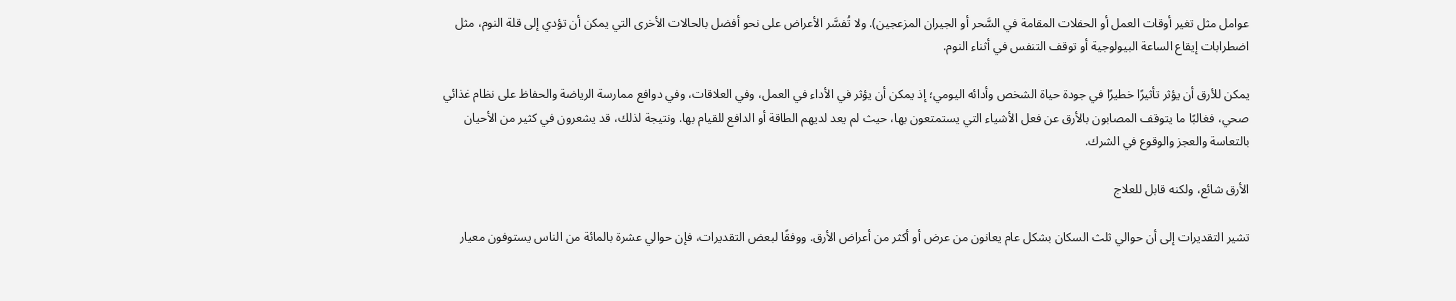عوامل مثل تغير أوقات العمل أو الحفلات المقامة في السَّحر أو الجيران المزعجين). ولا تُفسَّر الأعراض على نحو أفضل بالحالات الأخرى التي يمكن أن تؤدي إلى قلة النوم، مثل اضطرابات إيقاع الساعة البيولوجية أو توقف التنفس في أثناء النوم.

يمكن للأرق أن يؤثر تأثيرًا خطيرًا في جودة حياة الشخص وأدائه اليومي؛ إذ يمكن أن يؤثر في الأداء في العمل، وفي العلاقات، وفي دوافع ممارسة الرياضة والحفاظ على نظام غذائي صحي، فغالبًا ما يتوقف المصابون بالأرق عن فعل الأشياء التي يستمتعون بها، حيث لم يعد لديهم الطاقة أو الدافع للقيام بها. ونتيجة لذلك، قد يشعرون في كثير من الأحيان بالتعاسة والعجز والوقوع في الشرك.

الأرق شائع، ولكنه قابل للعلاج

تشير التقديرات إلى أن حوالي ثلث السكان بشكل عام يعانون من عرض أو أكثر من أعراض الأرق. ووفقًا لبعض التقديرات، فإن حوالي عشرة بالمائة من الناس يستوفون معيار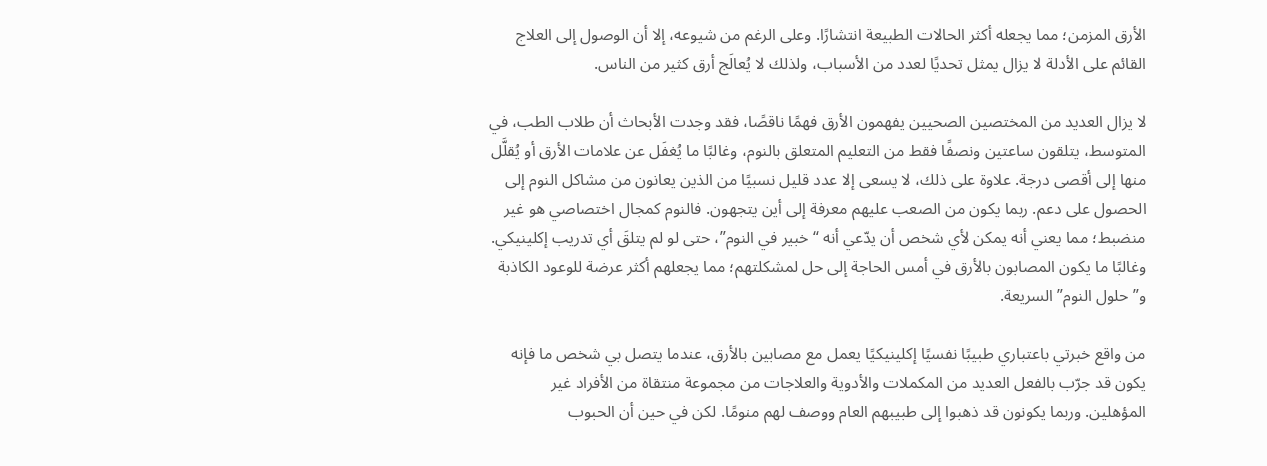الأرق المزمن؛ مما يجعله أكثر الحالات الطبيعة انتشارًا. وعلى الرغم من شيوعه، إلا أن الوصول إلى العلاج القائم على الأدلة لا يزال يمثل تحديًا لعدد من الأسباب، ولذلك لا يُعالَج أرق كثير من الناس.

لا يزال العديد من المختصين الصحيين يفهمون الأرق فهمًا ناقصًا، فقد وجدت الأبحاث أن طلاب الطب، في المتوسط، يتلقون ساعتين ونصفًا فقط من التعليم المتعلق بالنوم، وغالبًا ما يُغفَل عن علامات الأرق أو يُقلَّل منها إلى أقصى درجة. علاوة على ذلك، لا يسعى إلا عدد قليل نسبيًا من الذين يعانون من مشاكل النوم إلى الحصول على دعم. ربما يكون من الصعب عليهم معرفة إلى أين يتجهون. فالنوم كمجال اختصاصي هو غير منضبط؛ مما يعني أنه يمكن لأي شخص أن يدّعي أنه “خبير في النوم”، حتى لو لم يتلقَ أي تدريب إكلينيكي. وغالبًا ما يكون المصابون بالأرق في أمس الحاجة إلى حل لمشكلتهم؛ مما يجعلهم أكثر عرضة للوعود الكاذبة و”حلول النوم” السريعة.

من واقع خبرتي باعتباري طبيبًا نفسيًا إكلينيكيًا يعمل مع مصابين بالأرق، عندما يتصل بي شخص ما فإنه يكون قد جرّب بالفعل العديد من المكملات والأدوية والعلاجات من مجموعة منتقاة من الأفراد غير المؤهلين. وربما يكونون قد ذهبوا إلى طبيبهم العام ووصف لهم منومًا. لكن في حين أن الحبوب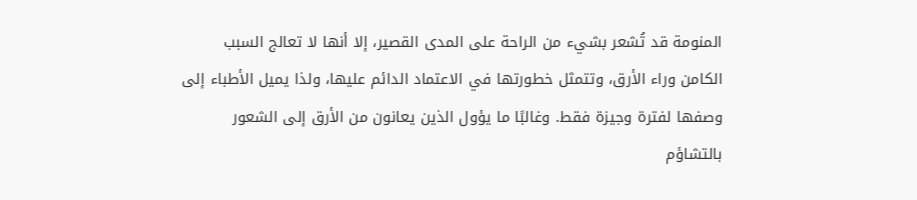المنومة قد تُشعر بشيء من الراحة على المدى القصير، إلا أنها لا تعالج السبب الكامن وراء الأرق، وتتمثل خطورتها في الاعتماد الدائم عليها، ولذا يميل الأطباء إلى وصفها لفترة وجيزة فقط. وغالبًا ما يؤول الذين يعانون من الأرق إلى الشعور بالتشاؤم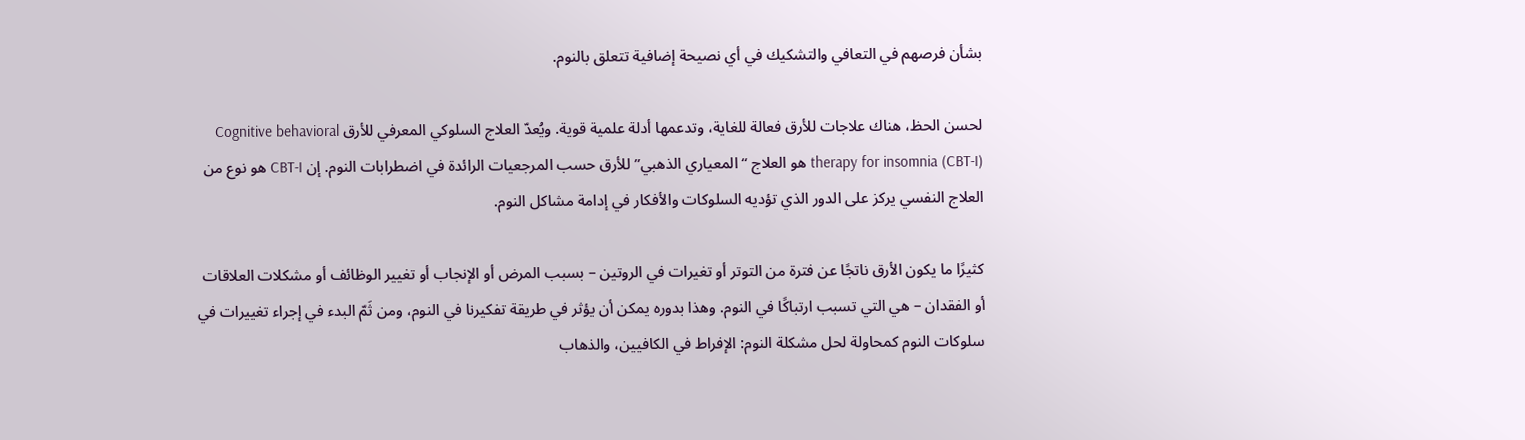بشأن فرصهم في التعافي والتشكيك في أي نصيحة إضافية تتعلق بالنوم.

لحسن الحظ، هناك علاجات للأرق فعالة للغاية، وتدعمها أدلة علمية قوية. ويُعدّ العلاج السلوكي المعرفي للأرق Cognitive behavioral therapy for insomnia (CBT-I) هو العلاج “المعياري الذهبي” للأرق حسب المرجعيات الرائدة في اضطرابات النوم. إن CBT-I هو نوع من العلاج النفسي يركز على الدور الذي تؤديه السلوكات والأفكار في إدامة مشاكل النوم.

كثيرًا ما يكون الأرق ناتجًا عن فترة من التوتر أو تغيرات في الروتين – بسبب المرض أو الإنجاب أو تغيير الوظائف أو مشكلات العلاقات أو الفقدان – هي التي تسبب ارتباكًا في النوم. وهذا بدوره يمكن أن يؤثر في طريقة تفكيرنا في النوم، ومن ثَمّ البدء في إجراء تغييرات في سلوكات النوم كمحاولة لحل مشكلة النوم: الإفراط في الكافيين، والذهاب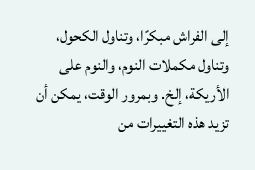إلى الفراش مبكرًا، وتناول الكحول، وتناول مكملات النوم، والنوم على الأريكة، إلخ. وبمرور الوقت، يمكن أن تزيد هذه التغييرات من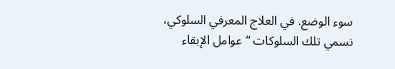سوء الوضع. في العلاج المعرفي السلوكي، نسمي تلك السلوكات “عوامل الإبقاء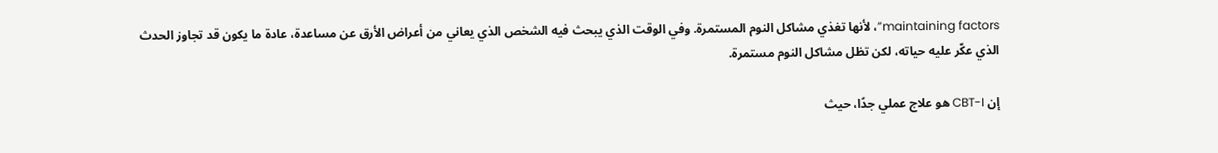maintaining factors”، لأنها تغذي مشاكل النوم المستمرة. وفي الوقت الذي يبحث فيه الشخص الذي يعاني من أعراض الأرق عن مساعدة، عادة ما يكون قد تجاوز الحدث الذي عكّر عليه حياته، لكن تظل مشاكل النوم مستمرة.

إن CBT-I هو علاج عملي جدًا، حيث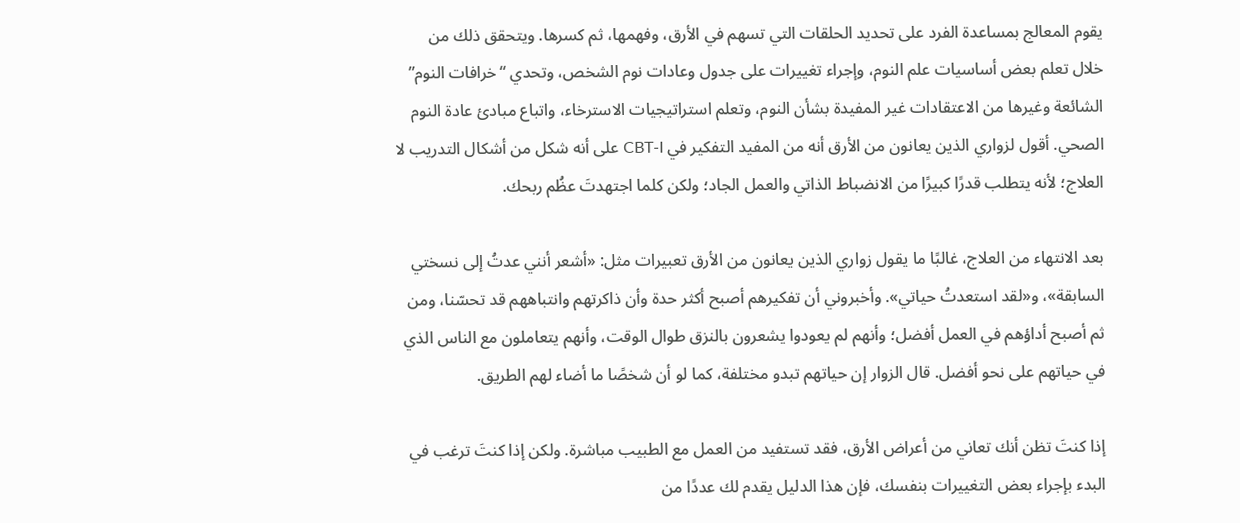يقوم المعالج بمساعدة الفرد على تحديد الحلقات التي تسهم في الأرق، وفهمها، ثم كسرها. ويتحقق ذلك من خلال تعلم بعض أساسيات علم النوم، وإجراء تغييرات على جدول وعادات نوم الشخص، وتحدي “خرافات النوم” الشائعة وغيرها من الاعتقادات غير المفيدة بشأن النوم، وتعلم استراتيجيات الاسترخاء، واتباع مبادئ عادة النوم الصحي. أقول لزواري الذين يعانون من الأرق أنه من المفيد التفكير في CBT-I على أنه شكل من أشكال التدريب لا العلاج؛ لأنه يتطلب قدرًا كبيرًا من الانضباط الذاتي والعمل الجاد؛ ولكن كلما اجتهدتَ عظُم ربحك.

بعد الانتهاء من العلاج، غالبًا ما يقول زواري الذين يعانون من الأرق تعبيرات مثل: «أشعر أنني عدتُ إلى نسختي السابقة»، و«لقد استعدتُ حياتي». وأخبروني أن تفكيرهم أصبح أكثر حدة وأن ذاكرتهم وانتباههم قد تحسّنا، ومن ثم أصبح أداؤهم في العمل أفضل؛ وأنهم لم يعودوا يشعرون بالنزق طوال الوقت، وأنهم يتعاملون مع الناس الذي في حياتهم على نحو أفضل. قال الزوار إن حياتهم تبدو مختلفة، كما لو أن شخصًا ما أضاء لهم الطريق.

إذا كنتَ تظن أنك تعاني من أعراض الأرق، فقد تستفيد من العمل مع الطبيب مباشرة. ولكن إذا كنتَ ترغب في البدء بإجراء بعض التغييرات بنفسك، فإن هذا الدليل يقدم لك عددًا من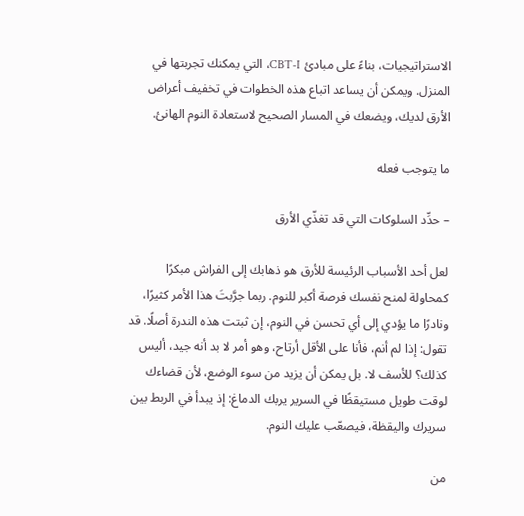الاستراتيجيات، بناءً على مبادئ CBT-I، التي يمكنك تجربتها في المنزل. ويمكن أن يساعد اتباع هذه الخطوات في تخفيف أعراض الأرق لديك، ويضعك في المسار الصحيح لاستعادة النوم الهانئ.

ما يتوجب فعله

– حدِّد السلوكات التي قد تغذّي الأرق

لعل أحد الأسباب الرئيسة للأرق هو ذهابك إلى الفراش مبكرًا كمحاولة لمنح نفسك فرصة أكبر للنوم. ربما جرَّبتَ هذا الأمر كثيرًا، ونادرًا ما يؤدي إلى أي تحسن في النوم، إن ثبتت هذه الندرة أصلًا. قد تقول: إذا لم أنم، فأنا على الأقل أرتاح، وهو أمر لا بد أنه جيد، أليس كذلك؟ للأسف لا. بل يمكن أن يزيد من سوء الوضع، لأن قضاءك لوقت طويل مستيقظًا في السرير يربك الدماغ: إذ يبدأ في الربط بين سريرك واليقظة، فيصعّب عليك النوم.

من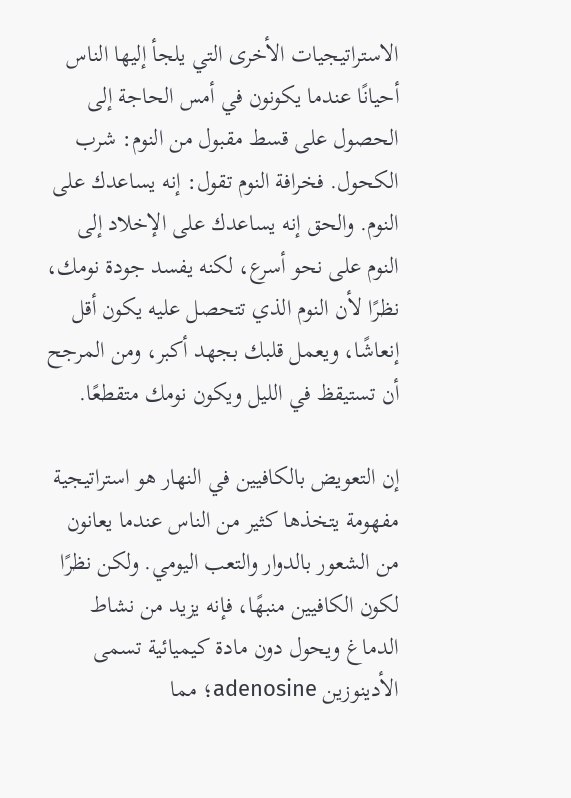الاستراتيجيات الأخرى التي يلجأ إليها الناس أحيانًا عندما يكونون في أمس الحاجة إلى الحصول على قسط مقبول من النوم: شرب الكحول. فخرافة النوم تقول: إنه يساعدك على النوم. والحق إنه يساعدك على الإخلاد إلى النوم على نحو أسرع، لكنه يفسد جودة نومك، نظرًا لأن النوم الذي تتحصل عليه يكون أقل إنعاشًا، ويعمل قلبك بجهد أكبر، ومن المرجح أن تستيقظ في الليل ويكون نومك متقطعًا.

إن التعويض بالكافيين في النهار هو استراتيجية مفهومة يتخذها كثير من الناس عندما يعانون من الشعور بالدوار والتعب اليومي. ولكن نظرًا لكون الكافيين منبهًا، فإنه يزيد من نشاط الدماغ ويحول دون مادة كيميائية تسمى الأدينوزين adenosine؛ مما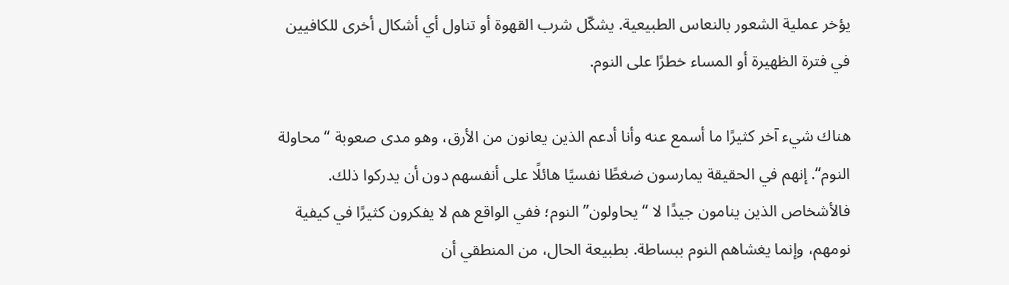يؤخر عملية الشعور بالنعاس الطبيعية. يشكّل شرب القهوة أو تناول أي أشكال أخرى للكافيين في فترة الظهيرة أو المساء خطرًا على النوم.

هناك شيء آخر كثيرًا ما أسمع عنه وأنا أدعم الذين يعانون من الأرق، وهو مدى صعوبة “محاولة النوم“. إنهم في الحقيقة يمارسون ضغطًا نفسيًا هائلًا على أنفسهم دون أن يدركوا ذلك. فالأشخاص الذين ينامون جيدًا لا “يحاولون” النوم؛ ففي الواقع هم لا يفكرون كثيرًا في كيفية نومهم، وإنما يغشاهم النوم ببساطة. بطبيعة الحال، من المنطقي أن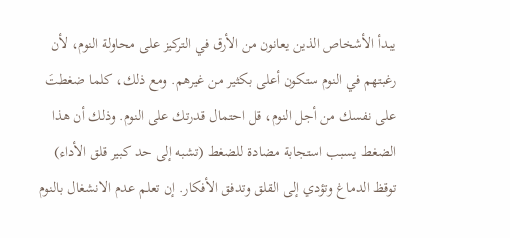يبدأ الأشخاص الذين يعانون من الأرق في التركيز على محاولة النوم، لأن رغبتهم في النوم ستكون أعلى بكثير من غيرهم. ومع ذلك، كلما ضغطتَ على نفسك من أجل النوم، قل احتمال قدرتك على النوم. وذلك أن هذا الضغط يسبب استجابة مضادة للضغط (تشبه إلى حد كبير قلق الأداء) توقظ الدماغ وتؤدي إلى القلق وتدفق الأفكار. إن تعلم عدم الانشغال بالنوم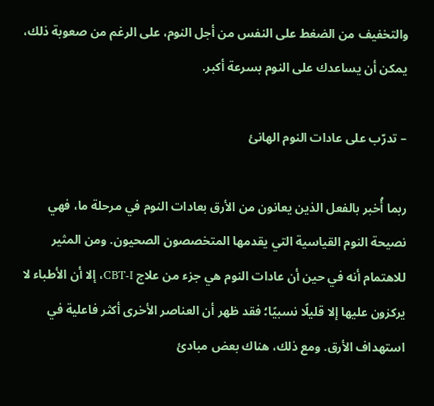والتخفيف من الضغط على النفس من أجل النوم، على الرغم من صعوبة ذلك، يمكن أن يساعدك على النوم بسرعة أكبر.

– تدرّب على عادات النوم الهانئ

ربما أُخبر بالفعل الذين يعانون من الأرق بعادات النوم في مرحلة ما، فهي نصيحة النوم القياسية التي يقدمها المتخصصون الصحيون. ومن المثير للاهتمام أنه في حين أن عادات النوم هي جزء من علاج CBT-I، إلا أن الأطباء لا يركزون عليها إلا قليلًا نسبيًا؛ فقد ظهر أن العناصر الأخرى أكثر فاعلية في استهداف الأرق. ومع ذلك، هناك بعض مبادئ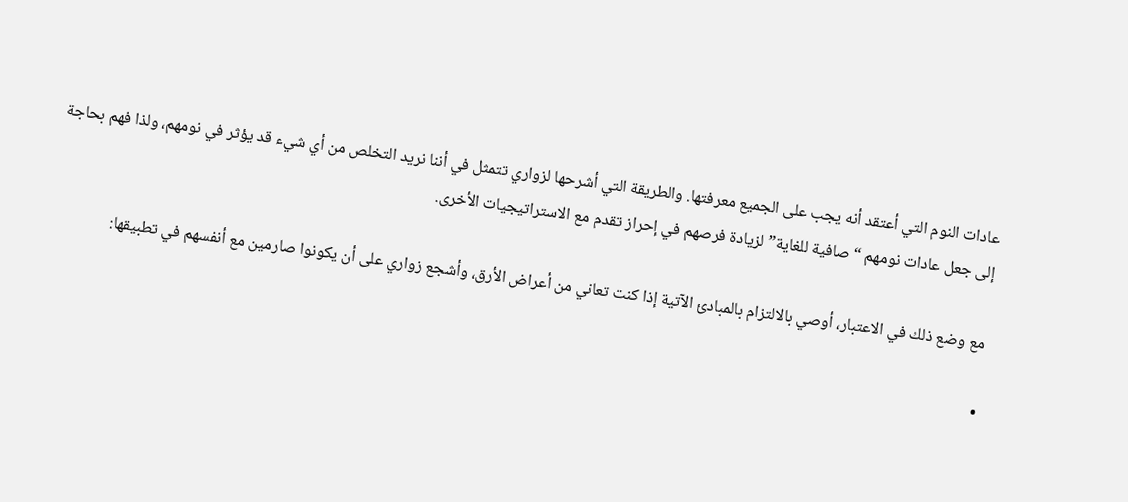عادات النوم التي أعتقد أنه يجب على الجميع معرفتها. والطريقة التي أشرحها لزواري تتمثل في أننا نريد التخلص من أي شيء قد يؤثر في نومهم، ولذا فهم بحاجة إلى جعل عادات نومهم “صافية للغاية” لزيادة فرصهم في إحراز تقدم مع الاستراتيجيات الأخرى.

مع وضع ذلك في الاعتبار، أوصي بالالتزام بالمبادئ الآتية إذا كنت تعاني من أعراض الأرق، وأشجع زواري على أن يكونوا صارمين مع أنفسهم في تطبيقها:

•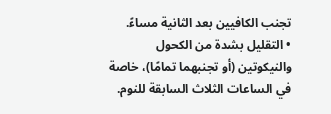تجنب الكافيين بعد الثانية مساءً.
• التقليل بشدة من الكحول والنيكوتين (أو تجنبهما تمامًا)، خاصة في الساعات الثلاث السابقة للنوم.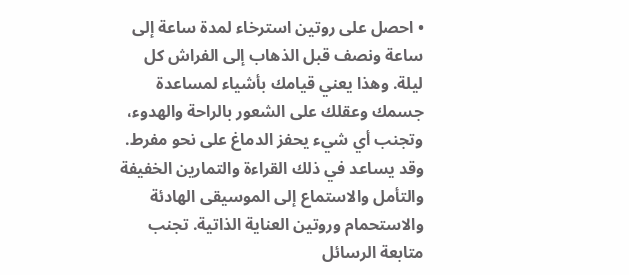• احصل على روتين استرخاء لمدة ساعة إلى ساعة ونصف قبل الذهاب إلى الفراش كل ليلة. وهذا يعني قيامك بأشياء لمساعدة جسمك وعقلك على الشعور بالراحة والهدوء، وتجنب أي شيء يحفز الدماغ على نحو مفرط. وقد يساعد في ذلك القراءة والتمارين الخفيفة والتأمل والاستماع إلى الموسيقى الهادئة والاستحمام وروتين العناية الذاتية. تجنب متابعة الرسائل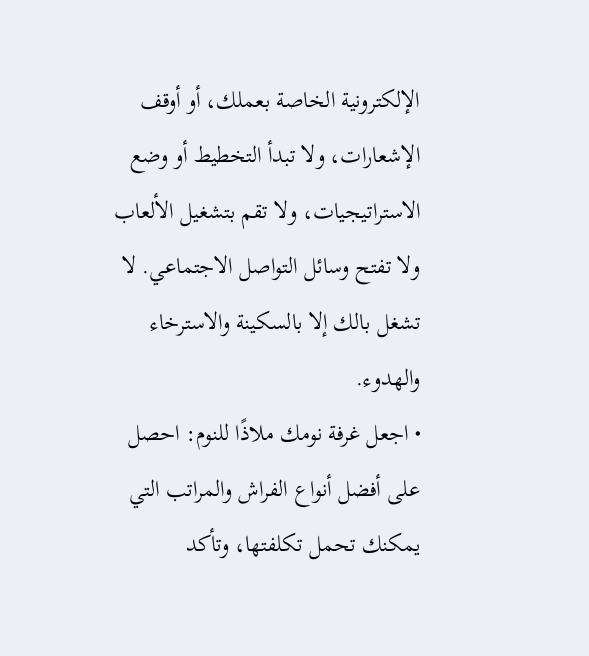الإلكترونية الخاصة بعملك، أو أوقف الإشعارات، ولا تبدأ التخطيط أو وضع الاستراتيجيات، ولا تقم بتشغيل الألعاب ولا تفتح وسائل التواصل الاجتماعي. لا تشغل بالك إلا بالسكينة والاسترخاء والهدوء.
• اجعل غرفة نومك ملاذًا للنوم: احصل على أفضل أنواع الفراش والمراتب التي يمكنك تحمل تكلفتها، وتأكد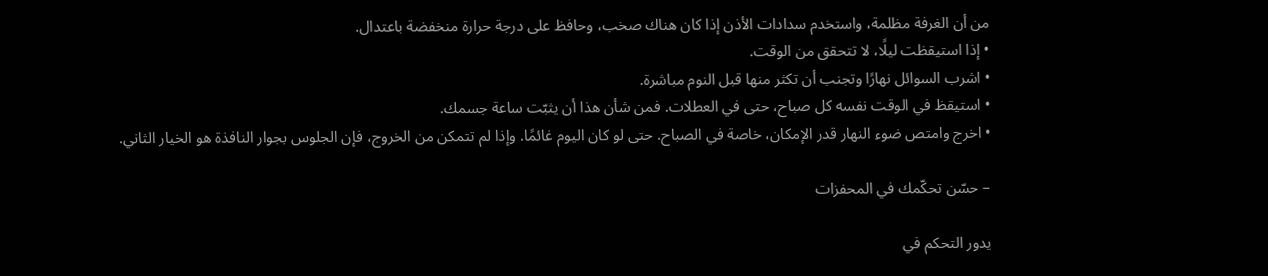من أن الغرفة مظلمة، واستخدم سدادات الأذن إذا كان هناك صخب، وحافظ على درجة حرارة منخفضة باعتدال.
• إذا استيقظت ليلًا، لا تتحقق من الوقت.
• اشرب السوائل نهارًا وتجنب أن تكثر منها قبل النوم مباشرة.
• استيقظ في الوقت نفسه كل صباح، حتى في العطلات. فمن شأن هذا أن يثبّت ساعة جسمك.
• اخرج وامتص ضوء النهار قدر الإمكان، خاصة في الصباح. حتى لو كان اليوم غائمًا. وإذا لم تتمكن من الخروج، فإن الجلوس بجوار النافذة هو الخيار الثاني.

– حسّن تحكّمك في المحفزات

يدور التحكم في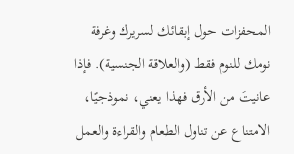المحفزات حول إبقائك لسريرك وغرفة نومك للنوم فقط (والعلاقة الجنسية). فإذا عانيتَ من الأرق فهذا يعني، نموذجيًا، الامتناع عن تناول الطعام والقراءة والعمل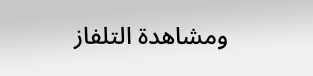ومشاهدة التلفاز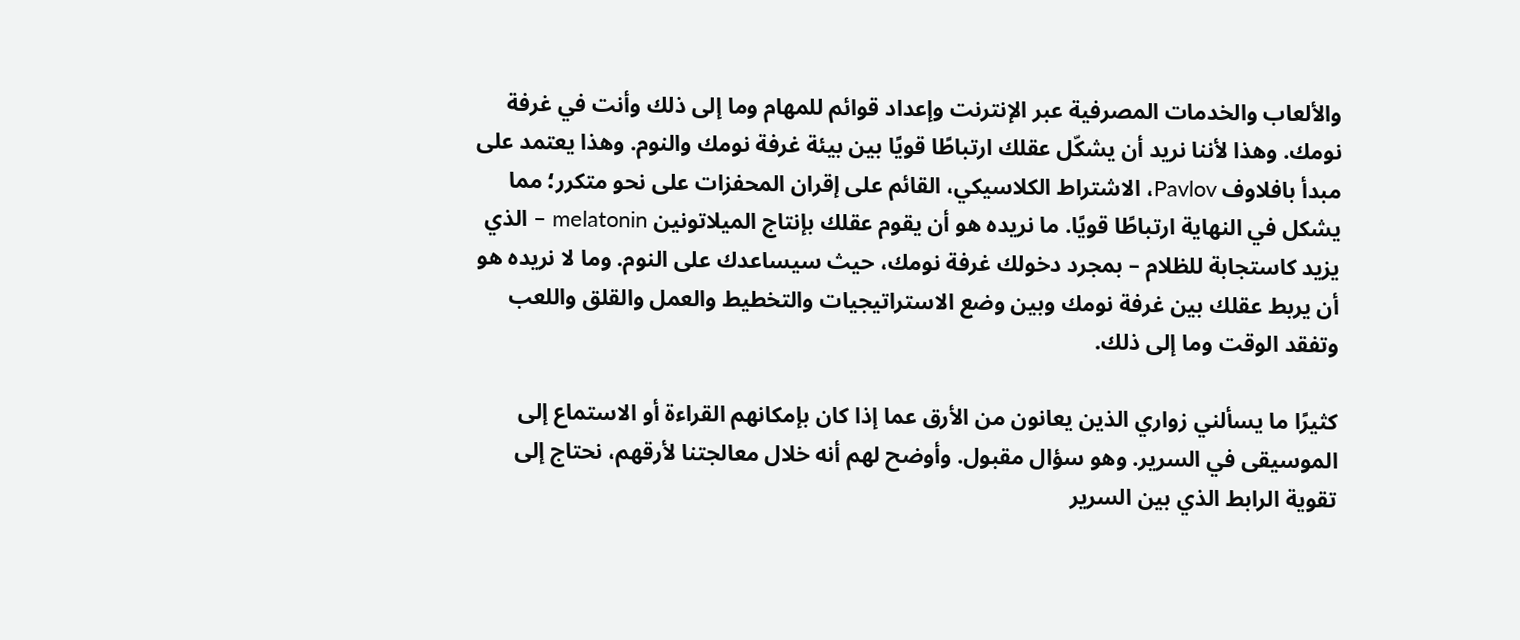والألعاب والخدمات المصرفية عبر الإنترنت وإعداد قوائم للمهام وما إلى ذلك وأنت في غرفة نومك. وهذا لأننا نريد أن يشكّل عقلك ارتباطًا قويًا بين بيئة غرفة نومك والنوم. وهذا يعتمد على مبدأ بافلاوف Pavlov، الاشتراط الكلاسيكي، القائم على إقران المحفزات على نحو متكرر؛ مما يشكل في النهاية ارتباطًا قويًا. ما نريده هو أن يقوم عقلك بإنتاج الميلاتونين melatonin – الذي يزيد كاستجابة للظلام – بمجرد دخولك غرفة نومك، حيث سيساعدك على النوم. وما لا نريده هو أن يربط عقلك بين غرفة نومك وبين وضع الاستراتيجيات والتخطيط والعمل والقلق واللعب وتفقد الوقت وما إلى ذلك.

كثيرًا ما يسألني زواري الذين يعانون من الأرق عما إذا كان بإمكانهم القراءة أو الاستماع إلى الموسيقى في السرير. وهو سؤال مقبول. وأوضح لهم أنه خلال معالجتنا لأرقهم، نحتاج إلى تقوية الرابط الذي بين السرير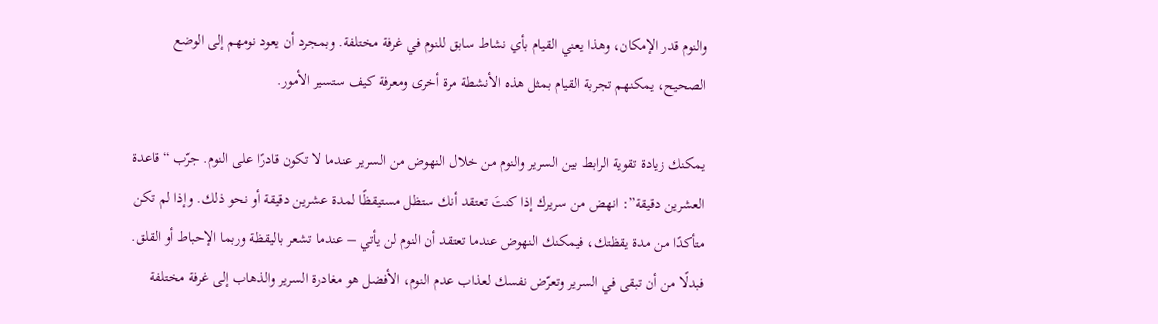والنوم قدر الإمكان، وهذا يعني القيام بأي نشاط سابق للنوم في غرفة مختلفة. وبمجرد أن يعود نومهم إلى الوضع الصحيح، يمكنهم تجربة القيام بمثل هذه الأنشطة مرة أخرى ومعرفة كيف ستسير الأمور.

يمكنك زيادة تقوية الرابط بين السرير والنوم من خلال النهوض من السرير عندما لا تكون قادرًا على النوم. جرّب “قاعدة العشرين دقيقة”: انهض من سريرك إذا كنتَ تعتقد أنك ستظل مستيقظًا لمدة عشرين دقيقة أو نحو ذلك. وإذا لم تكن متأكدًا من مدة يقظتك، فيمكنك النهوض عندما تعتقد أن النوم لن يأتي – عندما تشعر باليقظة وربما الإحباط أو القلق. فبدلًا من أن تبقى في السرير وتعرّض نفسك لعذاب عدم النوم، الأفضل هو مغادرة السرير والذهاب إلى غرفة مختلفة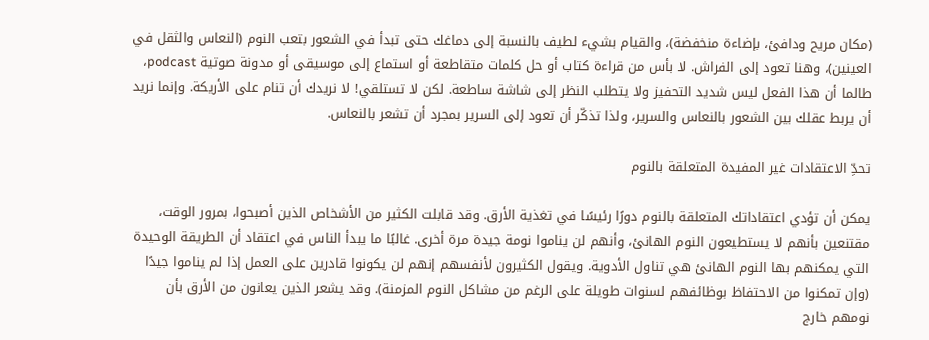(مكان مريح ودافئ، بإضاءة منخفضة)، والقيام بشيء لطيف بالنسبة إلى دماغك حتى تبدأ في الشعور بتعب النوم (النعاس والثقل في العينين)، وهنا تعود إلى الفراش. لا بأس من قراءة كتاب أو حل كلمات متقاطعة أو استماع إلى موسيقى أو مدونة صوتية podcast، طالما أن هذا الفعل ليس شديد التحفيز ولا يتطلب النظر إلى شاشة ساطعة. لكن لا تستلقي! لا نريدك أن تنام على الأريكة. وإنما نريد أن يربط عقلك بين الشعور بالنعاس والسرير، ولذا تذكّر أن تعود إلى السرير بمجرد أن تشعر بالنعاس.

تحدِّ الاعتقادات غير المفيدة المتعلقة بالنوم

يمكن أن تؤدي اعتقاداتك المتعلقة بالنوم دورًا رئيسًا في تغذية الأرق. وقد قابلت الكثير من الأشخاص الذين أصبحوا، بمرور الوقت، مقتنعين بأنهم لا يستطيعون النوم الهانئ، وأنهم لن يناموا نومة جيدة مرة أخرى. غالبًا ما يبدأ الناس في اعتقاد أن الطريقة الوحيدة التي يمكنهم بها النوم الهانئ هي تناول الأدوية. ويقول الكثيرون لأنفسهم إنهم لن يكونوا قادرين على العمل إذا لم يناموا جيدًا (وإن تمكنوا من الاحتفاظ بوظائفهم لسنوات طويلة على الرغم من مشاكل النوم المزمنة). وقد يشعر الذين يعانون من الأرق بأن نومهم خارج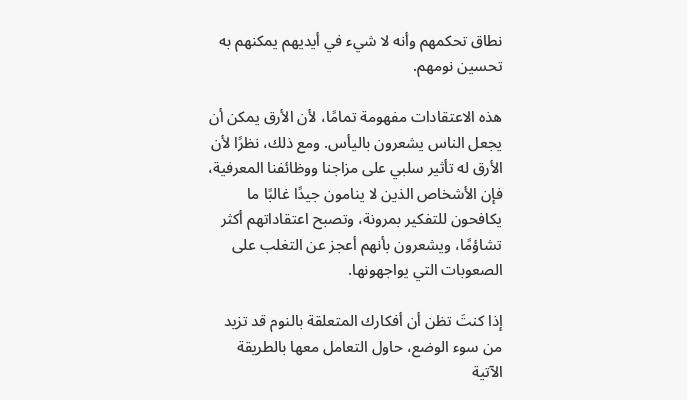نطاق تحكمهم وأنه لا شيء في أيديهم يمكنهم به تحسين نومهم.

هذه الاعتقادات مفهومة تمامًا، لأن الأرق يمكن أن يجعل الناس يشعرون باليأس. ومع ذلك، نظرًا لأن الأرق له تأثير سلبي على مزاجنا ووظائفنا المعرفية، فإن الأشخاص الذين لا ينامون جيدًا غالبًا ما يكافحون للتفكير بمرونة، وتصبح اعتقاداتهم أكثر تشاؤمًا، ويشعرون بأنهم أعجز عن التغلب على الصعوبات التي يواجهونها.

إذا كنتَ تظن أن أفكارك المتعلقة بالنوم قد تزيد من سوء الوضع، حاول التعامل معها بالطريقة الآتية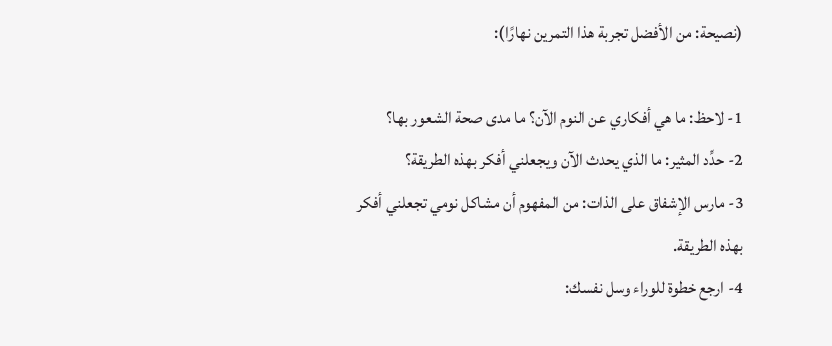(نصيحة: من الأفضل تجربة هذا التمرين نهارًا):

1- لاحظ: ما هي أفكاري عن النوم الآن؟ ما مدى صحة الشعور بها؟
2- حدِّد المثير: ما الذي يحدث الآن ويجعلني أفكر بهذه الطريقة؟
3- مارس الإشفاق على الذات: من المفهوم أن مشاكل نومي تجعلني أفكر بهذه الطريقة.
4- ارجع خطوة للوراء وسل نفسك: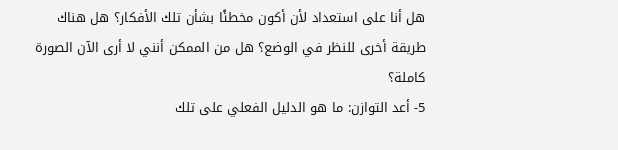هل أنا على استعداد لأن أكون مخطئًا بشأن تلك الأفكار؟ هل هناك طريقة أخرى للنظر في الوضع؟ هل من الممكن أنني لا أرى الآن الصورة كاملة؟
5- أعد التوازن: ما هو الدليل الفعلي على تلك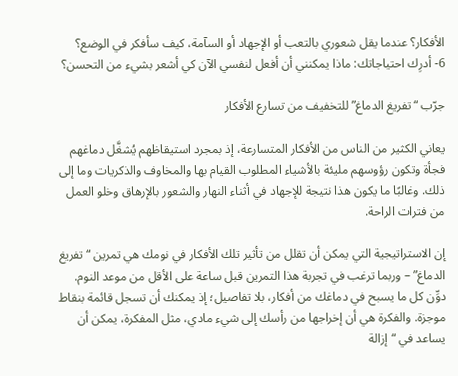الأفكار؟ عندما يقل شعوري بالتعب أو الإجهاد أو السآمة، كيف سأفكر في الوضع؟
6- أدرِك احتياجاتك: ماذا يمكنني أن أفعل لنفسي الآن كي أشعر بشيء من التحسن؟

جرّب “تفريغ الدماغ” للتخفيف من تسارع الأفكار

يعاني الكثير من الناس من الأفكار المتسارعة، إذ بمجرد استيقاظهم يُشغَّل دماغهم فجأة وتكون رؤوسهم مليئة بالأشياء المطلوب القيام بها والمخاوف والذكريات وما إلى ذلك. وغالبًا ما يكون هذا نتيجة للإجهاد في أثناء النهار والشعور بالإرهاق وخلو العمل من فترات الراحة.

إن الاستراتيجية التي يمكن أن تقلل من تأثير تلك الأفكار في نومك هي تمرين “تفريغ الدماغ” – وربما ترغب في تجربة هذا التمرين قبل ساعة على الأقل من موعد النوم. دوِّن كل ما يسبح في دماغك من أفكار، بلا تفاصيل؛ إذ يمكنك أن تسجل قائمة بنقاط موجزة. والفكرة هي أن إخراجها من رأسك إلى شيء مادي، مثل المفكرة، يمكن أن يساعد في “إزالة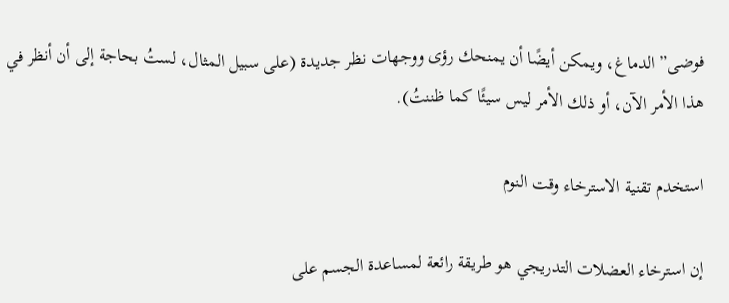فوضى” الدماغ، ويمكن أيضًا أن يمنحك رؤى ووجهات نظر جديدة (على سبيل المثال، لستُ بحاجة إلى أن أنظر في هذا الأمر الآن، أو ذلك الأمر ليس سيئًا كما ظننتُ).

استخدم تقنية الاسترخاء وقت النوم

إن استرخاء العضلات التدريجي هو طريقة رائعة لمساعدة الجسم على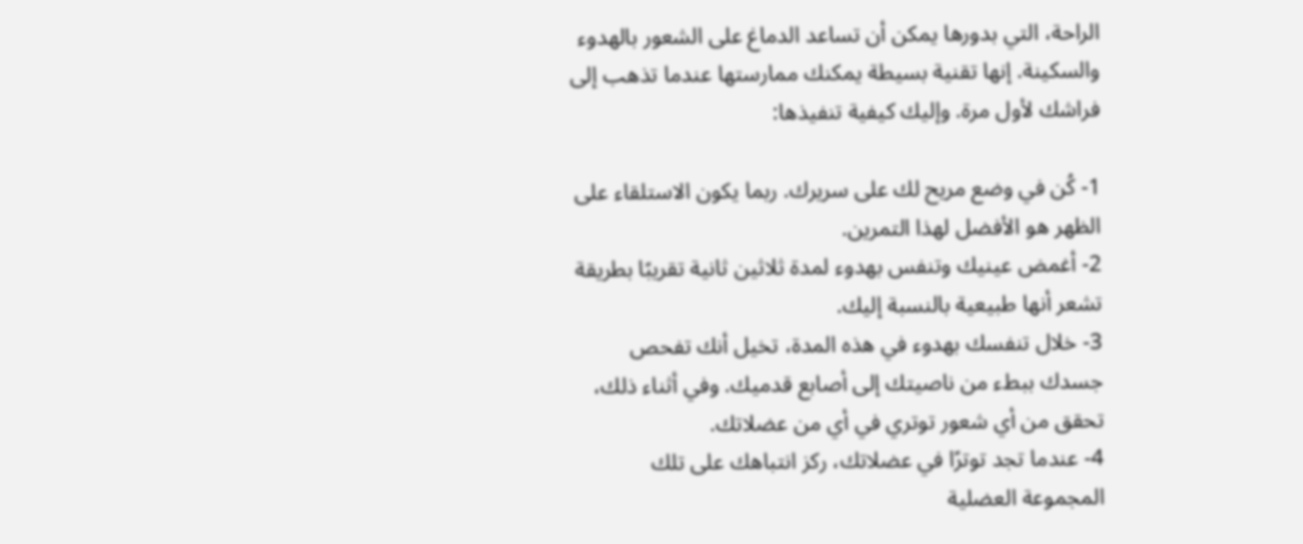الراحة، التي بدورها يمكن أن تساعد الدماغ على الشعور بالهدوء والسكينة. إنها تقنية بسيطة يمكنك ممارستها عندما تذهب إلى فراشك لأول مرة. وإليك كيفية تنفيذها:

1- كُن في وضع مريح لك على سريرك. ربما يكون الاستلقاء على الظهر هو الأفضل لهذا التمرين.
2- أغمض عينيك وتنفس بهدوء لمدة ثلاثين ثانية تقريبًا بطريقة تشعر أنها طبيعية بالنسبة إليك.
3- خلال تنفسك بهدوء في هذه المدة، تخيل أنك تفحص جسدك ببطء من ناصيتك إلى أصابع قدميك. وفي أثناء ذلك، تحقق من أي شعور توتري في أي من عضلاتك.
4- عندما تجد توترًا في عضلاتك، ركز انتباهك على تلك المجموعة العضلية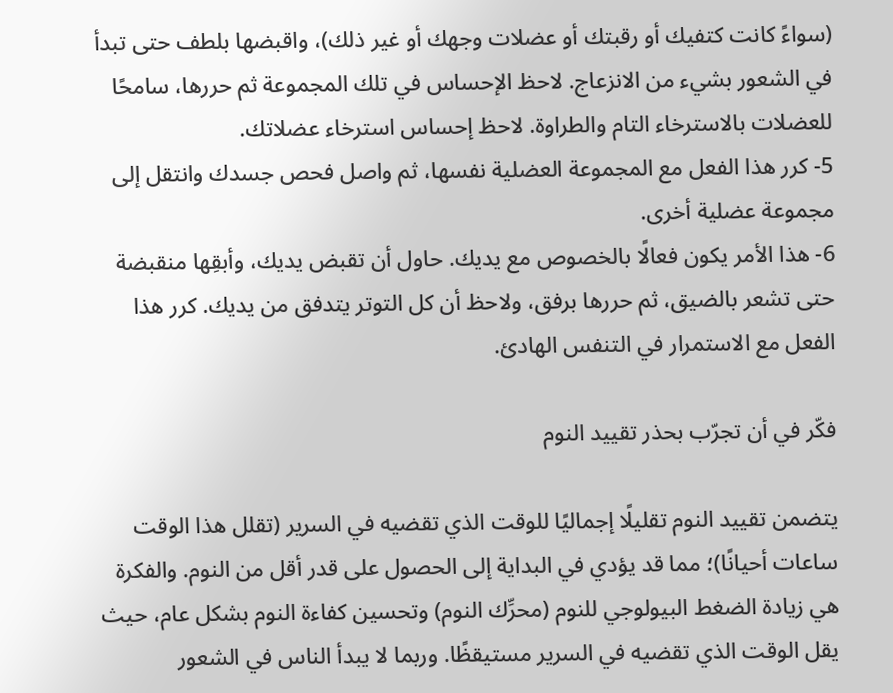(سواءً كانت كتفيك أو رقبتك أو عضلات وجهك أو غير ذلك)، واقبضها بلطف حتى تبدأ في الشعور بشيء من الانزعاج. لاحظ الإحساس في تلك المجموعة ثم حررها، سامحًا للعضلات بالاسترخاء التام والطراوة. لاحظ إحساس استرخاء عضلاتك.
5- كرر هذا الفعل مع المجموعة العضلية نفسها، ثم واصل فحص جسدك وانتقل إلى مجموعة عضلية أخرى.
6- هذا الأمر يكون فعالًا بالخصوص مع يديك. حاول أن تقبض يديك، وأبقِها منقبضة حتى تشعر بالضيق، ثم حررها برفق، ولاحظ أن كل التوتر يتدفق من يديك. كرر هذا الفعل مع الاستمرار في التنفس الهادئ.

فكّر في أن تجرّب بحذر تقييد النوم

يتضمن تقييد النوم تقليلًا إجماليًا للوقت الذي تقضيه في السرير (تقلل هذا الوقت ساعات أحيانًا)؛ مما قد يؤدي في البداية إلى الحصول على قدر أقل من النوم. والفكرة هي زيادة الضغط البيولوجي للنوم (محرِّك النوم) وتحسين كفاءة النوم بشكل عام، حيث يقل الوقت الذي تقضيه في السرير مستيقظًا. وربما لا يبدأ الناس في الشعور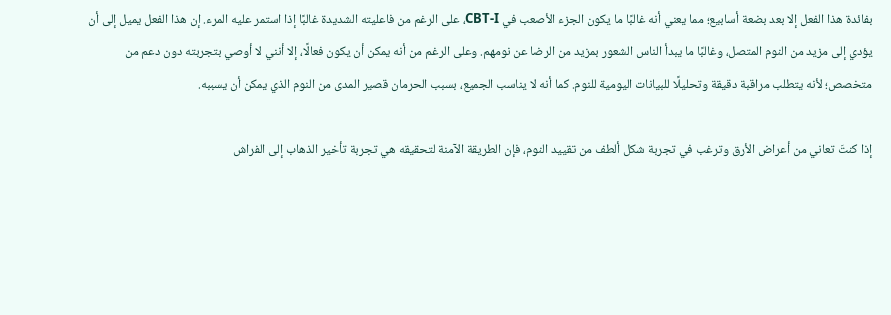بفائدة هذا الفعل إلا بعد بضعة أسابيع؛ مما يعني أنه غالبًا ما يكون الجزء الأصعب في CBT-I، على الرغم من فاعليته الشديدة غالبًا إذا استمر عليه المرء. إن هذا الفعل يميل إلى أن يؤدي إلى مزيد من النوم المتصل، وغالبًا ما يبدأ الناس الشعور بمزيد من الرضا عن نومهم. وعلى الرغم من أنه يمكن أن يكون فعالًا، إلا أنني لا أوصي بتجربته دون دعم من متخصص؛ لأنه يتطلب مراقبة دقيقة وتحليلًا للبيانات اليومية للنوم. كما أنه لا يناسب الجميع، بسبب الحرمان قصير المدى من النوم الذي يمكن أن يسببه.

إذا كنتَ تعاني من أعراض الأرق وترغب في تجربة شكل ألطف من تقييد النوم، فإن الطريقة الآمنة لتحقيقه هي تجربة تأخير الذهاب إلى الفراش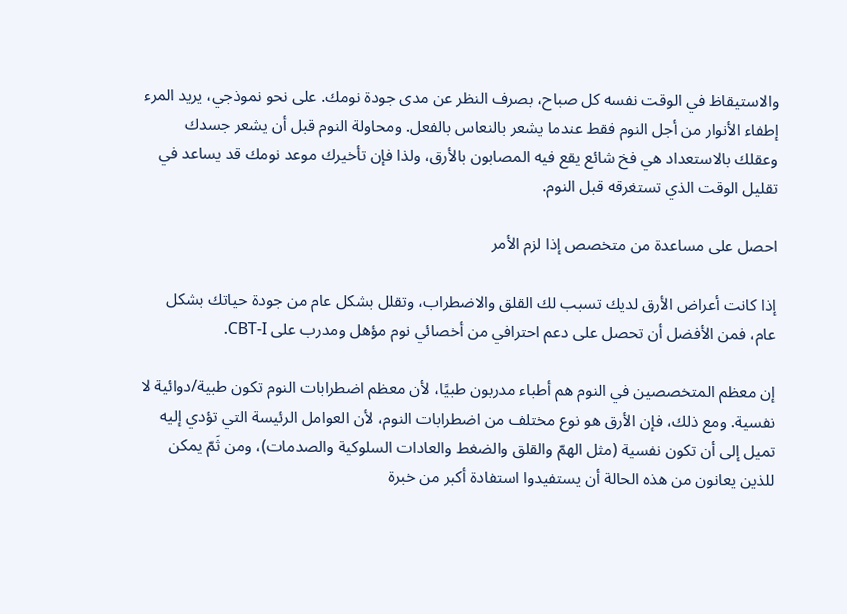والاستيقاظ في الوقت نفسه كل صباح، بصرف النظر عن مدى جودة نومك. على نحو نموذجي، يريد المرء إطفاء الأنوار من أجل النوم فقط عندما يشعر بالنعاس بالفعل. ومحاولة النوم قبل أن يشعر جسدك وعقلك بالاستعداد هي فخ شائع يقع فيه المصابون بالأرق، ولذا فإن تأخيرك موعد نومك قد يساعد في تقليل الوقت الذي تستغرقه قبل النوم.

احصل على مساعدة من متخصص إذا لزم الأمر

إذا كانت أعراض الأرق لديك تسبب لك القلق والاضطراب، وتقلل بشكل عام من جودة حياتك بشكل عام، فمن الأفضل أن تحصل على دعم احترافي من أخصائي نوم مؤهل ومدرب على CBT-I.

إن معظم المتخصصين في النوم هم أطباء مدربون طبيًا، لأن معظم اضطرابات النوم تكون طبية/دوائية لا نفسية. ومع ذلك، فإن الأرق هو نوع مختلف من اضطرابات النوم، لأن العوامل الرئيسة التي تؤدي إليه تميل إلى أن تكون نفسية (مثل الهمّ والقلق والضغط والعادات السلوكية والصدمات)، ومن ثَمّ يمكن للذين يعانون من هذه الحالة أن يستفيدوا استفادة أكبر من خبرة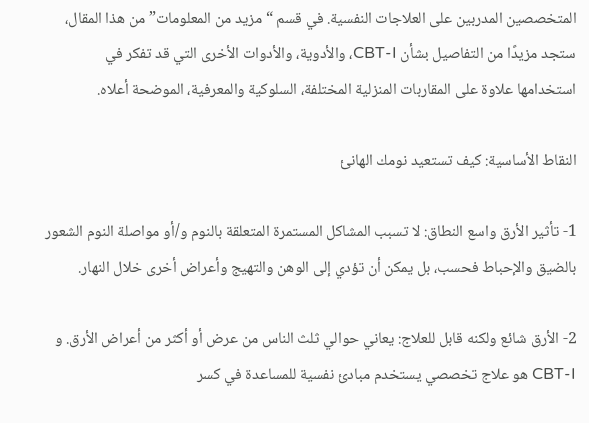المتخصصين المدربين على العلاجات النفسية. في قسم “مزيد من المعلومات” من هذا المقال، ستجد مزيدًا من التفاصيل بشأن CBT-I، والأدوية، والأدوات الأخرى التي قد تفكر في استخدامها علاوة على المقاربات المنزلية المختلفة، السلوكية والمعرفية، الموضحة أعلاه.

النقاط الأساسية: كيف تستعيد نومك الهانئ

1- تأثير الأرق واسع النطاق: لا تسبب المشاكل المستمرة المتعلقة بالنوم و/أو مواصلة النوم الشعور بالضيق والإحباط فحسب، بل يمكن أن تؤدي إلى الوهن والتهيج وأعراض أخرى خلال النهار.

2- الأرق شائع ولكنه قابل للعلاج: يعاني حوالي ثلث الناس من عرض أو أكثر من أعراض الأرق. و CBT-I هو علاج تخصصي يستخدم مبادئ نفسية للمساعدة في كسر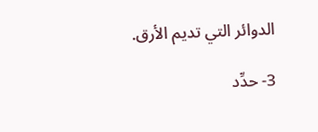الدوائر التي تديم الأرق.

3- حدِّد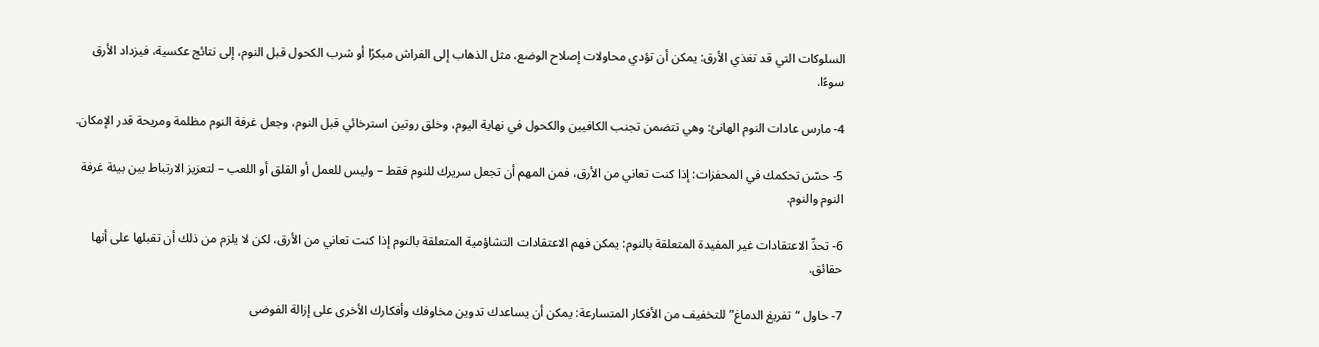السلوكات التي قد تغذي الأرق: يمكن أن تؤدي محاولات إصلاح الوضع، مثل الذهاب إلى الفراش مبكرًا أو شرب الكحول قبل النوم، إلى نتائج عكسية، فيزداد الأرق سوءًا.

4- مارس عادات النوم الهانئ: وهي تتضمن تجنب الكافيين والكحول في نهاية اليوم، وخلق روتين استرخائي قبل النوم، وجعل غرفة النوم مظلمة ومريحة قدر الإمكان.

5- حسّن تحكمك في المحفزات: إذا كنت تعاني من الأرق، فمن المهم أن تجعل سريرك للنوم فقط – وليس للعمل أو القلق أو اللعب – لتعزيز الارتباط بين بيئة غرفة النوم والنوم.

6- تحدِّ الاعتقادات غير المفيدة المتعلقة بالنوم: يمكن فهم الاعتقادات التشاؤمية المتعلقة بالنوم إذا كنت تعاني من الأرق، لكن لا يلزم من ذلك أن تقبلها على أنها حقائق.

7- حاول “تفريغ الدماغ” للتخفيف من الأفكار المتسارعة: يمكن أن يساعدك تدوين مخاوفك وأفكارك الأخرى على إزالة الفوضى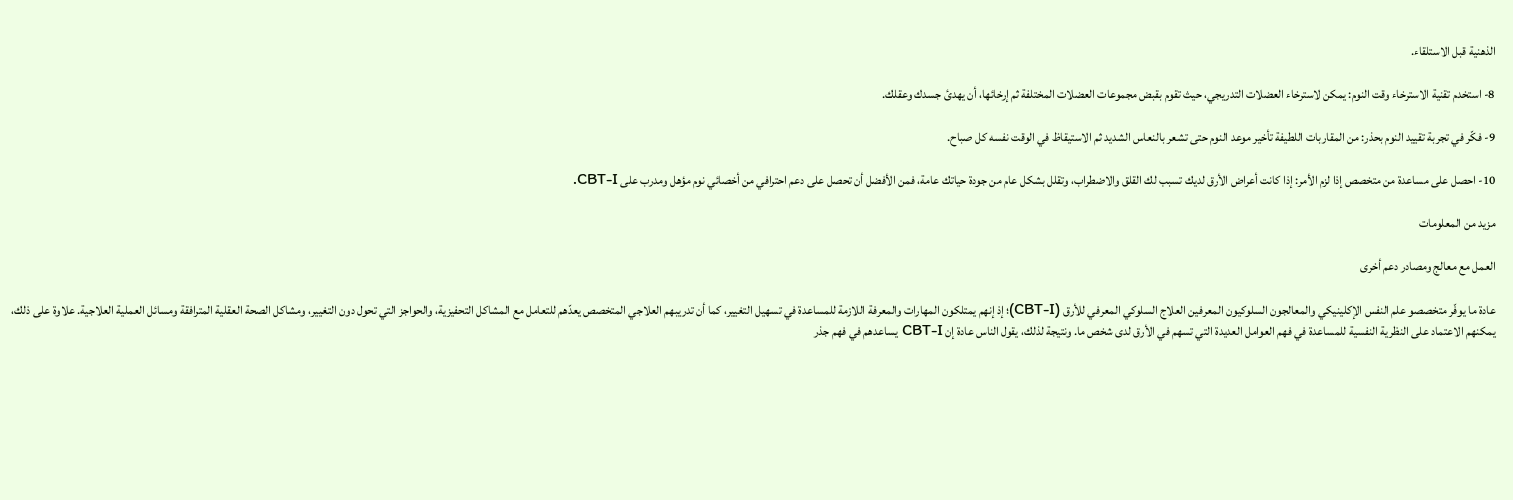الذهنية قبل الاستلقاء.

8- استخدم تقنية الاسترخاء وقت النوم: يمكن لاسترخاء العضلات التدريجي، حيث تقوم بقبض مجموعات العضلات المختلفة ثم إرخائها، أن يهدئ جسدك وعقلك.

9- فكّر في تجربة تقييد النوم بحذر: من المقاربات اللطيفة تأخير موعد النوم حتى تشعر بالنعاس الشديد ثم الاستيقاظ في الوقت نفسه كل صباح.

10- احصل على مساعدة من متخصص إذا لزم الأمر: إذا كانت أعراض الأرق لديك تسبب لك القلق والاضطراب، وتقلل بشكل عام من جودة حياتك عامة، فمن الأفضل أن تحصل على دعم احترافي من أخصائي نوم مؤهل ومدرب على CBT-I.

مزيد من المعلومات

العمل مع معالج ومصادر دعم أخرى

عادة ما يوفّر متخصصو علم النفس الإكلينيكي والمعالجون السلوكيون المعرفين العلاج السلوكي المعرفي للأرق (CBT-I)؛ إذ إنهم يمتلكون المهارات والمعرفة اللازمة للمساعدة في تسهيل التغيير، كما أن تدريبهم العلاجي المتخصص يعدّهم للتعامل مع المشاكل التحفيزية، والحواجز التي تحول دون التغيير، ومشاكل الصحة العقلية المترافقة ومسائل العملية العلاجية. علاوة على ذلك، يمكنهم الاعتماد على النظرية النفسية للمساعدة في فهم العوامل العديدة التي تسهم في الأرق لدى شخص ما. ونتيجة لذلك، يقول الناس عادة إن CBT-I يساعدهم في فهم جذر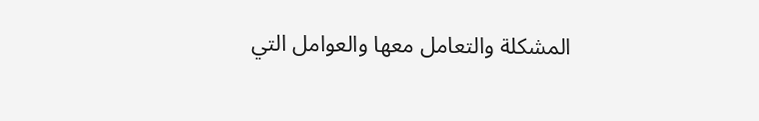المشكلة والتعامل معها والعوامل التي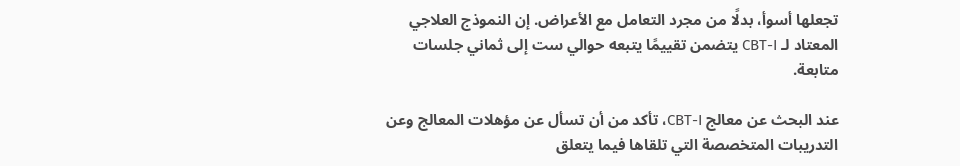تجعلها أسوأ، بدلًا من مجرد التعامل مع الأعراض. إن النموذج العلاجي المعتاد لـ CBT-I يتضمن تقييمًا يتبعه حوالي ست إلى ثماني جلسات متابعة.

عند البحث عن معالج CBT-I، تأكد من أن تسأل عن مؤهلات المعالج وعن التدريبات المتخصصة التي تلقاها فيما يتعلق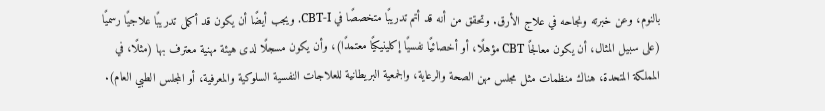بالنوم، وعن خبرته ونجاحه في علاج الأرق. وتحقق من أنه قد أتم تدريبًا متخصصًا في CBT-I. ويجب أيضًا أن يكون قد أكمل تدريبًا علاجيًا رسميًا (على سبيل المثال، أن يكون معالجًا CBT مؤهلًا، أو أخصائيًا نفسيًا إكلينيكيًا معتمدًا)، وأن يكون مسجلًا لدى هيئة مهنية معترف بها (مثلًا، في المملكة المتحدة، هناك منظمات مثل مجلس مهن الصحة والرعاية، والجمعية البريطانية للعلاجات النفسية السلوكية والمعرفية، أو المجلس الطبي العام).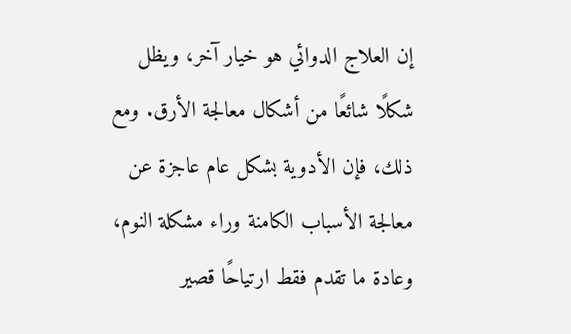إن العلاج الدوائي هو خيار آخر، ويظل شكلًا شائعًا من أشكال معالجة الأرق. ومع ذلك، فإن الأدوية بشكل عام عاجزة عن معالجة الأسباب الكامنة وراء مشكلة النوم، وعادة ما تقدم فقط ارتياحًا قصير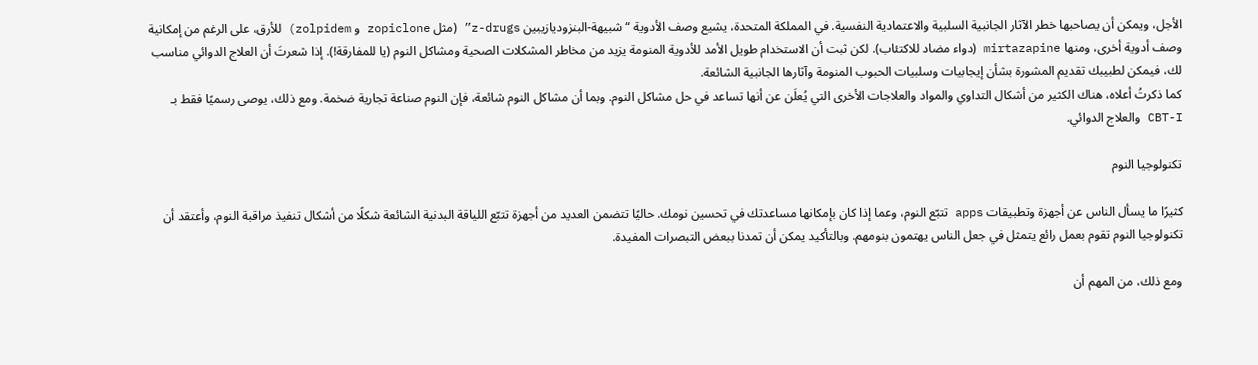الأجل، ويمكن أن يصاحبها خطر الآثار الجانبية السلبية والاعتمادية النفسية. في المملكة المتحدة، يشيع وصف الأدوية “شبيهة-البنزوديازيبين z-drugs” (مثل zopiclone و zolpidem) للأرق، على الرغم من إمكانية وصف أدوية أخرى، ومنها mirtazapine (دواء مضاد للاكتئاب). لكن ثبت أن الاستخدام طويل الأمد للأدوية المنومة يزيد من مخاطر المشكلات الصحية ومشاكل النوم (يا للمفارقة!). إذا شعرتَ أن العلاج الدوائي مناسب لك، فيمكن لطبيبك تقديم المشورة بشأن إيجابيات وسلبيات الحبوب المنومة وآثارها الجانبية الشائعة.
كما ذكرتُ أعلاه، هناك الكثير من أشكال التداوي والمواد والعلاجات الأخرى التي يُعلَن عن أنها تساعد في حل مشاكل النوم. وبما أن مشاكل النوم شائعة، فإن النوم صناعة تجارية ضخمة. ومع ذلك، يوصى رسميًا فقط بـ CBT-I والعلاج الدوائي.

تكنولوجيا النوم

كثيرًا ما يسأل الناس عن أجهزة وتطبيقات apps تتبّع النوم، وعما إذا كان بإمكانها مساعدتك في تحسين نومك. حاليًا تتضمن العديد من أجهزة تتبّع اللياقة البدنية الشائعة شكلًا من أشكال تنفيذ مراقبة النوم، وأعتقد أن تكنولوجيا النوم تقوم بعمل رائع يتمثل في جعل الناس يهتمون بنومهم. وبالتأكيد يمكن أن تمدنا ببعض التبصرات المفيدة.

ومع ذلك، من المهم أن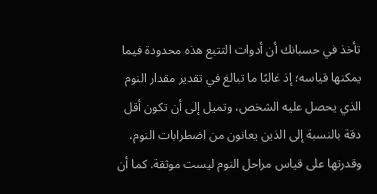تأخذ في حسبانك أن أدوات التتبع هذه محدودة فيما يمكنها قياسه؛ إذ غالبًا ما تبالغ في تقدير مقدار النوم الذي يحصل عليه الشخص، وتميل إلى أن تكون أقل دقة بالنسبة إلى الذين يعانون من اضطرابات النوم، وقدرتها على قياس مراحل النوم ليست موثقة. كما أن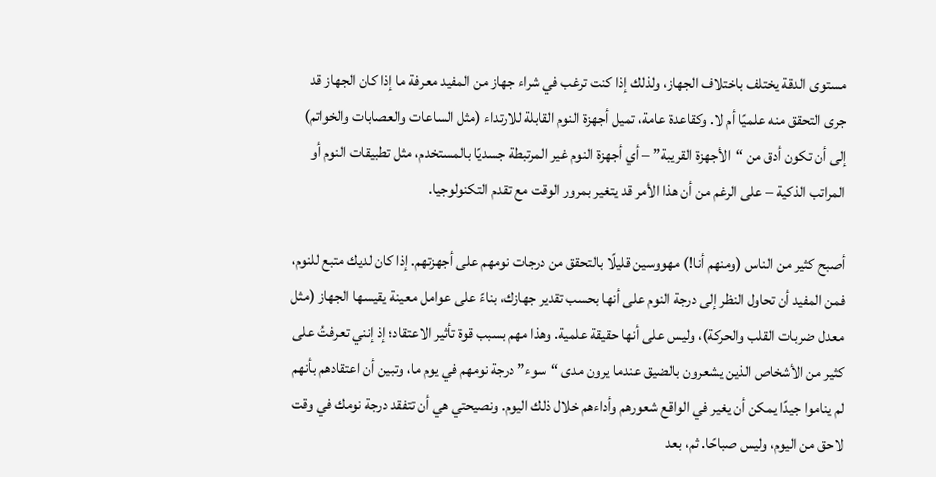مستوى الدقة يختلف باختلاف الجهاز، ولذلك إذا كنت ترغب في شراء جهاز من المفيد معرفة ما إذا كان الجهاز قد جرى التحقق منه علميًا أم لا. وكقاعدة عامة، تميل أجهزة النوم القابلة للارتداء (مثل الساعات والعصابات والخواتم) إلى أن تكون أدق من “الأجهزة القريبة” – أي أجهزة النوم غير المرتبطة جسديًا بالمستخدم، مثل تطبيقات النوم أو المراتب الذكية – على الرغم من أن هذا الأمر قد يتغير بمرور الوقت مع تقدم التكنولوجيا.

أصبح كثير من الناس (ومنهم أنا!) مهووسين قليلًا بالتحقق من درجات نومهم على أجهزتهم. إذا كان لديك متبع للنوم، فمن المفيد أن تحاول النظر إلى درجة النوم على أنها بحسب تقدير جهازك، بناءً على عوامل معينة يقيسها الجهاز (مثل معدل ضربات القلب والحركة)، وليس على أنها حقيقة علمية. وهذا مهم بسبب قوة تأثير الاعتقاد؛ إذ إنني تعرفتُ على كثير من الأشخاص الذين يشعرون بالضيق عندما يرون مدى “سوء” درجة نومهم في يوم ما، وتبين أن اعتقادهم بأنهم لم يناموا جيدًا يمكن أن يغير في الواقع شعورهم وأداءهم خلال ذلك اليوم. ونصيحتي هي أن تتفقد درجة نومك في وقت لاحق من اليوم، وليس صباحًا. ثم، بعد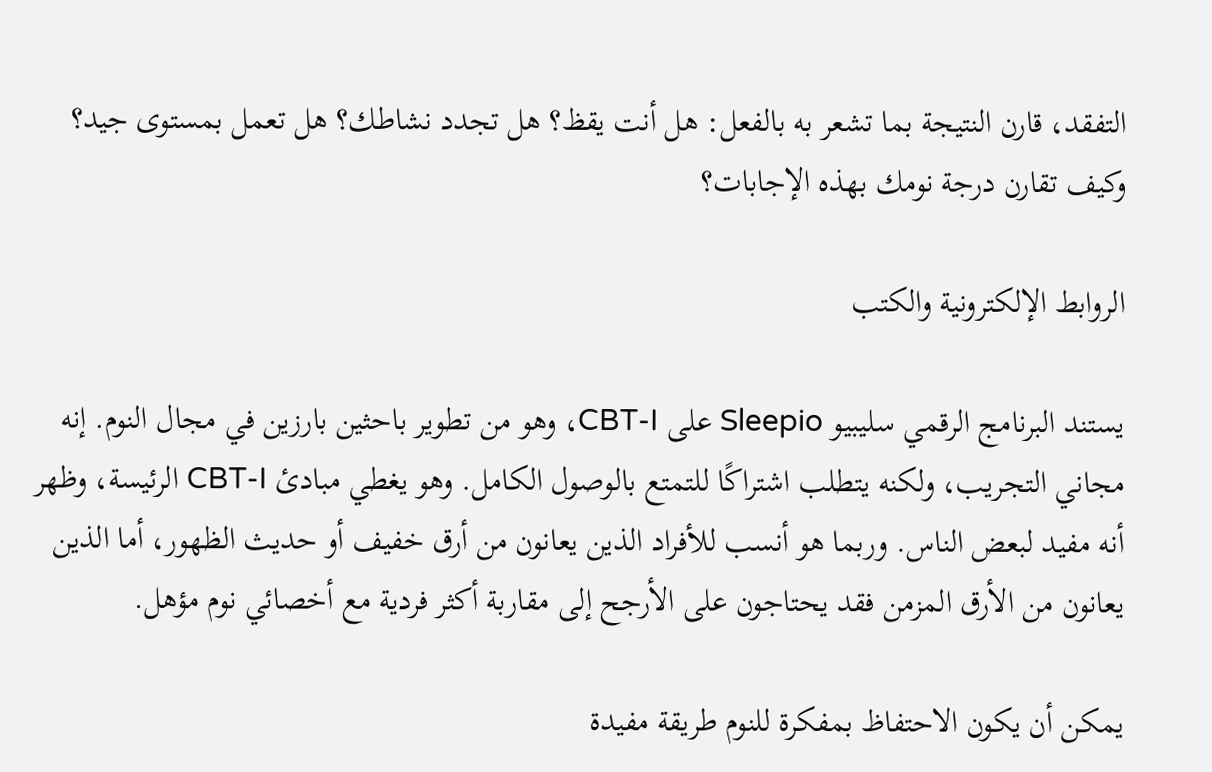التفقد، قارن النتيجة بما تشعر به بالفعل: هل أنت يقظ؟ هل تجدد نشاطك؟ هل تعمل بمستوى جيد؟ وكيف تقارن درجة نومك بهذه الإجابات؟

الروابط الإلكترونية والكتب

يستند البرنامج الرقمي سليبيو Sleepio على CBT-I، وهو من تطوير باحثين بارزين في مجال النوم. إنه مجاني التجريب، ولكنه يتطلب اشتراكًا للتمتع بالوصول الكامل. وهو يغطي مبادئ CBT-I الرئيسة، وظهر أنه مفيد لبعض الناس. وربما هو أنسب للأفراد الذين يعانون من أرق خفيف أو حديث الظهور، أما الذين يعانون من الأرق المزمن فقد يحتاجون على الأرجح إلى مقاربة أكثر فردية مع أخصائي نوم مؤهل.

يمكن أن يكون الاحتفاظ بمفكرة للنوم طريقة مفيدة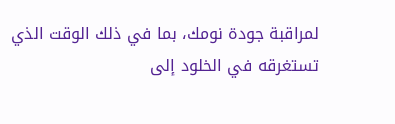لمراقبة جودة نومك، بما في ذلك الوقت الذي تستغرقه في الخلود إلى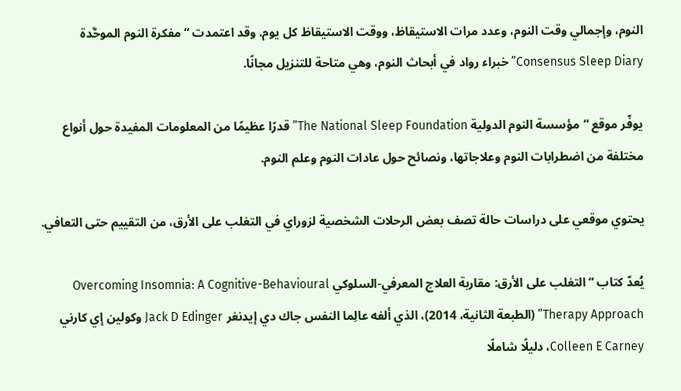النوم، وإجمالي وقت النوم، وعدد مرات الاستيقاظ، ووقت الاستيقاظ كل يوم. وقد اعتمدت “مفكرة النوم الموحَّدة Consensus Sleep Diary” خبراء رواد في أبحاث النوم، وهي متاحة للتنزيل مجانًا.

يوفّر موقع “مؤسسة النوم الدولية The National Sleep Foundation” قدرًا عظيمًا من المعلومات المفيدة حول أنواع مختلفة من اضطرابات النوم وعلاجاتها، ونصائح حول عادات النوم وعلم النوم.

يحتوي موقعي على دراسات حالة تصف بعض الرحلات الشخصية لزوراي في التغلب على الأرق، من التقييم حتى التعافي.

يُعدّ كتاب “التغلب على الأرق: مقاربة العلاج المعرفي-السلوكي Overcoming Insomnia: A Cognitive-Behavioural Therapy Approach” (الطبعة الثانية، 2014)، الذي ألفه عالِما النفس جاك دي إيدنغر Jack D Edinger وكولين إي كارني Colleen E Carney، دليلًا شاملًا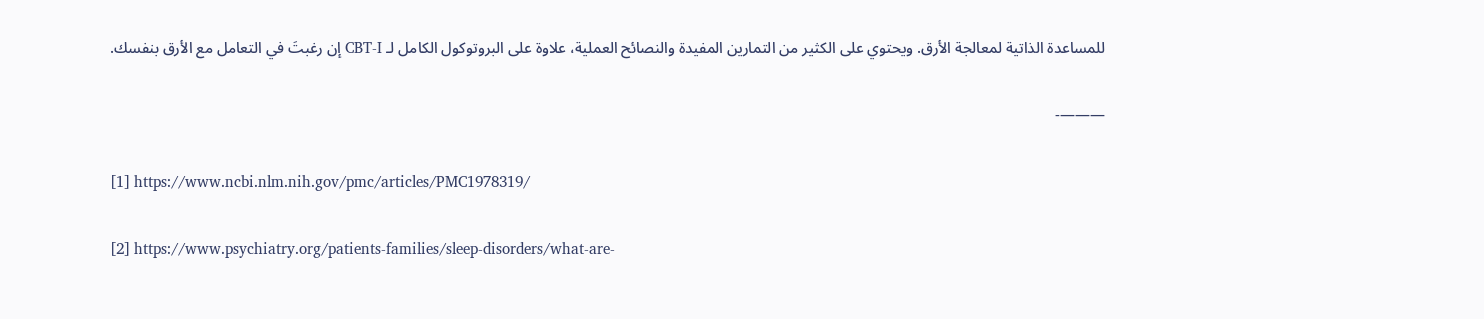للمساعدة الذاتية لمعالجة الأرق. ويحتوي على الكثير من التمارين المفيدة والنصائح العملية، علاوة على البروتوكول الكامل لـ CBT-I إن رغبتَ في التعامل مع الأرق بنفسك.

———-

[1] https://www.ncbi.nlm.nih.gov/pmc/articles/PMC1978319/

[2] https://www.psychiatry.org/patients-families/sleep-disorders/what-are-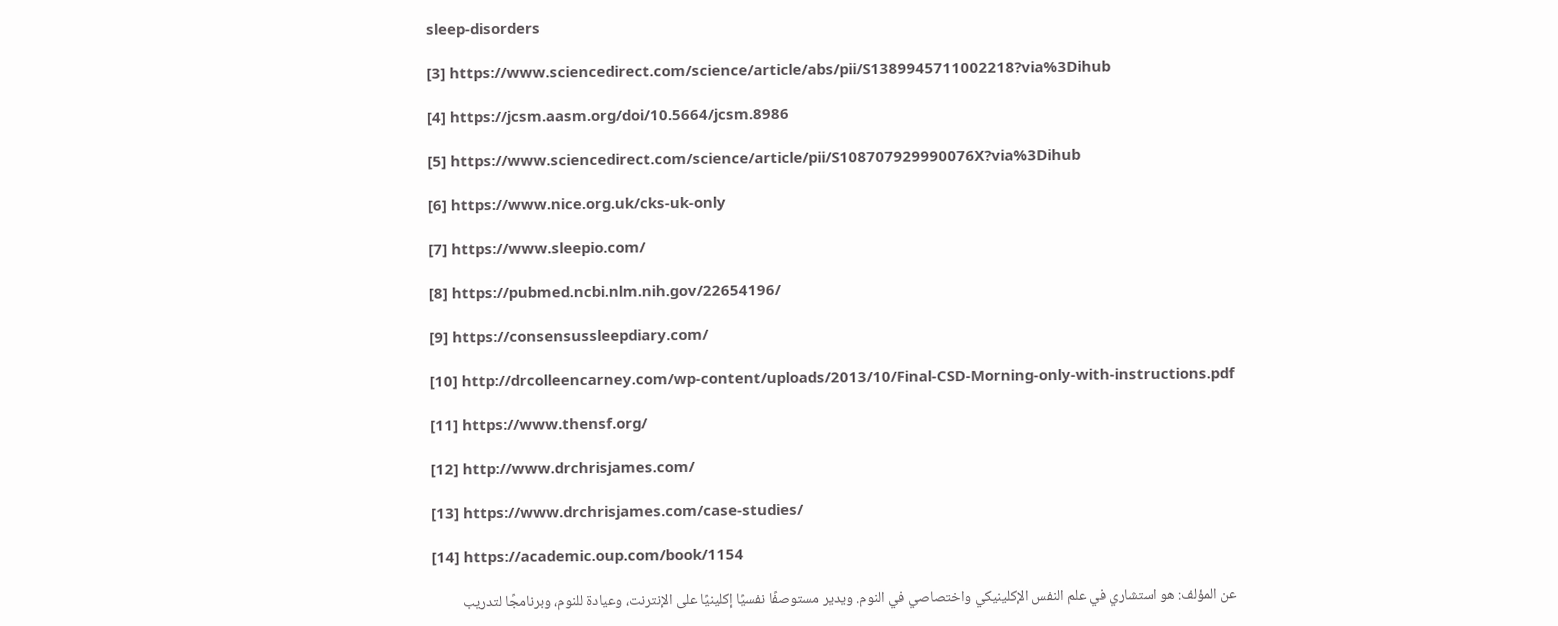sleep-disorders

[3] https://www.sciencedirect.com/science/article/abs/pii/S1389945711002218?via%3Dihub

[4] https://jcsm.aasm.org/doi/10.5664/jcsm.8986

[5] https://www.sciencedirect.com/science/article/pii/S108707929990076X?via%3Dihub

[6] https://www.nice.org.uk/cks-uk-only

[7] https://www.sleepio.com/

[8] https://pubmed.ncbi.nlm.nih.gov/22654196/

[9] https://consensussleepdiary.com/

[10] http://drcolleencarney.com/wp-content/uploads/2013/10/Final-CSD-Morning-only-with-instructions.pdf

[11] https://www.thensf.org/

[12] http://www.drchrisjames.com/

[13] https://www.drchrisjames.com/case-studies/

[14] https://academic.oup.com/book/1154

عن المؤلف: هو استشاري في علم النفس الإكلينيكي واختصاصي في النوم. ويدير مستوصفًا نفسيًا إكلينيًا على الإنترنت، وعيادة للنوم، وبرنامجًا لتدريب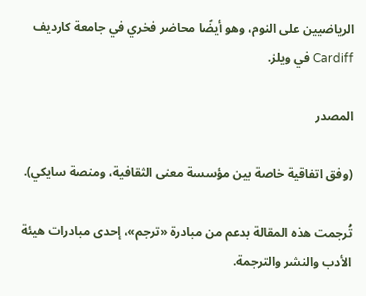الرياضيين على النوم، وهو أيضًا محاضر فخري في جامعة كارديف Cardiff في ويلز.

المصدر

(وفق اتفاقية خاصة بين مؤسسة معنى الثقافية، ومنصة سايكي).

تُرجمت هذه المقالة بدعم من مبادرة «ترجم»، إحدى مبادرات هيئة الأدب والنشر والترجمة.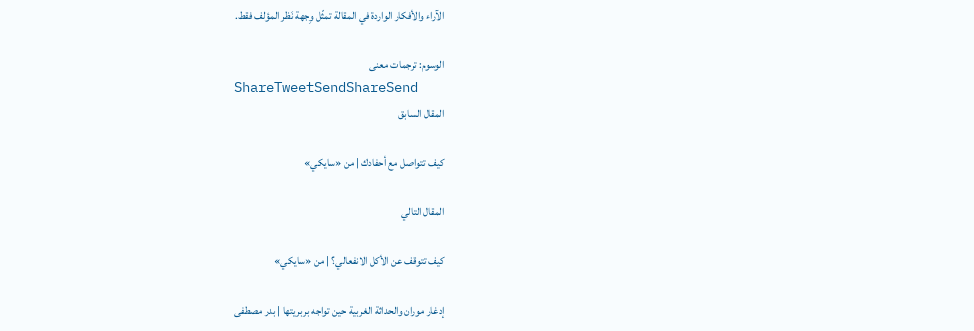الآراء والأفكار الواردة في المقالة تمثّل وِجهة نَظر المؤلف فقط.

الوسوم: ترجمات معنى
ShareTweetSendShareSend
المقال السابق

كيف تتواصل مع أحفادك | من «سايكي»

المقال التالي

كيف تتوقف عن الأكل الانفعالي؟ | من «سايكي»

إدغار موران والحداثة الغربية حين تواجه بربريتها | بدر مصطفى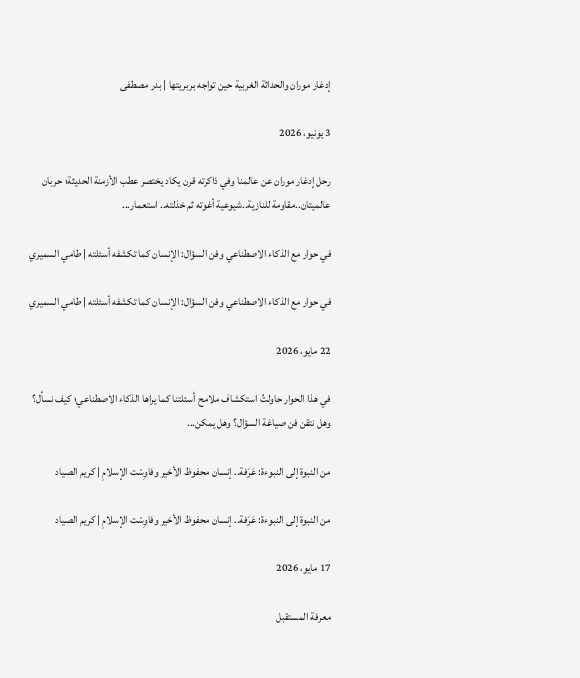إدغار موران والحداثة الغربية حين تواجه بربريتها | بدر مصطفى

3 يونيو، 2026

رحل إدغار موران عن عالمنا وفي ذاكرته قرن يكاد يختصر عطب الأزمنة الحديثة؛ حربان عالميتان..مقاومة للنازية..شيوعية أغوته ثم خذلته.. استعمار...

في حوار مع الذكاء الاصطناعي وفن السؤال: الإنسان كما تكشفه أسئلته | طامي السميري

في حوار مع الذكاء الاصطناعي وفن السؤال: الإنسان كما تكشفه أسئلته | طامي السميري

22 مايو، 2026

في هذا الحوار حاولتُ استكشاف ملامح أسئلتنا كما يراها الذكاء الاصطناعي؛ كيف نسأل؟ وهل نتقن فن صياغة السؤال؟ وهل يمكن...

من النبوة إلى النبوءة: عَرَفة.. إنسان محفوظ الأخير وفاوِسْت الإسلامِ | كريم الصياد

من النبوة إلى النبوءة: عَرَفة.. إنسان محفوظ الأخير وفاوِسْت الإسلامِ | كريم الصياد

17 مايو، 2026

معرفة المستقبل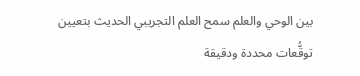بين الوحي والعلم سمح العلم التجريبي الحديث بتعيين توقُّعات محددة ودقيقة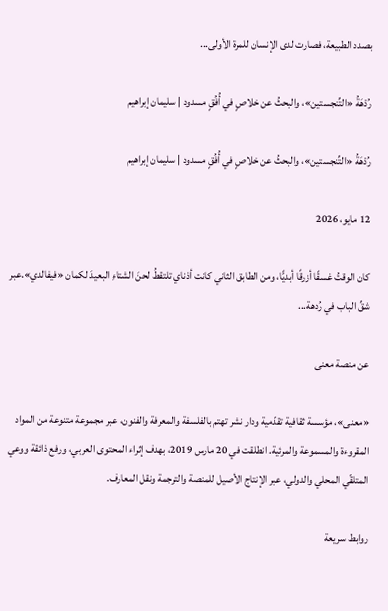بصدد الطبيعة، فصارت لدى الإنسان للمرة الأولى...

رُدْهَةُ «التِّنجستين»، والبحثُ عن خلاصٍ في أُفُقٍ مسدود | سليمان إبراهيم

رُدْهَةُ «التِّنجستين»، والبحثُ عن خلاصٍ في أُفُقٍ مسدود | سليمان إبراهيم

12 مايو، 2026

كان الوقتُ غسقًا أزرقًا أبديًّا، ومن الطابق الثاني كانت أذناي تلتقطُ لحنَ الشتاءِ البعيدَ لكمان «فيفالدي».عبر شقِّ الباب في رُدهة...

عن منصة معنى

«معنى»، مؤسسة ثقافية تقدّمية ودار نشر تهتم بالفلسفة والمعرفة والفنون، عبر مجموعة متنوعة من المواد المقروءة والمسموعة والمرئية. انطلقت في 20 مارس 2019، بهدف إثراء المحتوى العربي، ورفع ذائقة ووعي المتلقّي المحلي والدولي، عبر الإنتاج الأصيل للمنصة والترجمة ونقل المعارف.

روابط سريعة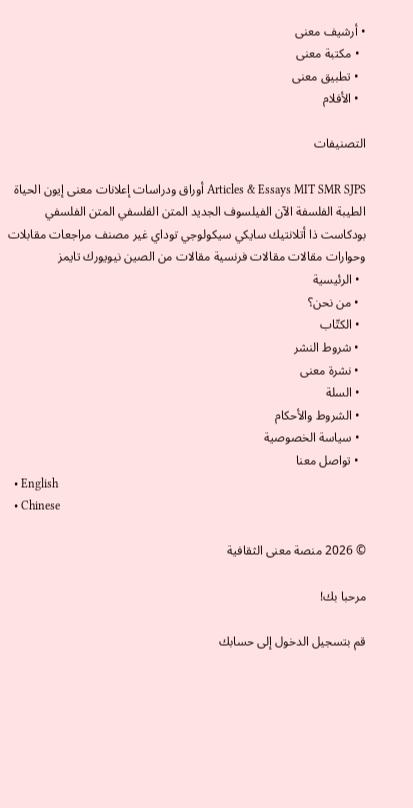• أرشيف معنى
  • مكتبة معنى
  • تطبيق معنى
  • الأفلام

التصنيفات

Articles & Essays MIT SMR SJPS أوراق ودراسات إعلانات معنى إيون الحياة الطيبة الفلسفة الآن الفيلسوف الجديد المتن الفلسفي المتن الفلسفي بودكاست ذا أتلانتيك سايكي سيكولوجي توداي غير مصنف مراجعات مقابلات وحوارات مقالات مقالات فرنسية مقالات من الصين نيويورك تايمز
  • الرئيسية
  • من نحن؟
  • الكتّاب
  • شروط النشر
  • نشرة معنى
  • السلة
  • الشروط والأحكام
  • سياسة الخصوصية
  • تواصل معنا
  • English
  • Chinese

© 2026 منصة معنى الثقافية

مرحبا بك!

قم بتسجيل الدخول إلى حسابك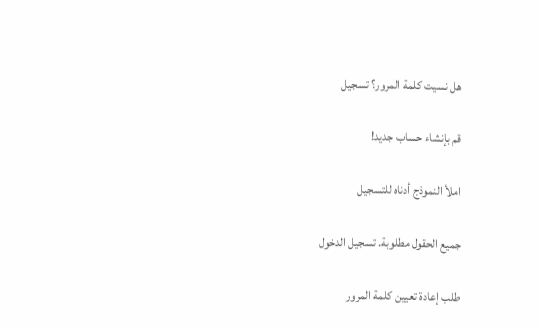هل نسيت كلمة المرور؟ تسجيل

قم بإنشاء حساب جديد!

املأ النموذج أدناه للتسجيل

جميع الحقول مطلوبة. تسجيل الدخول

طلب إعادة تعيين كلمة المرور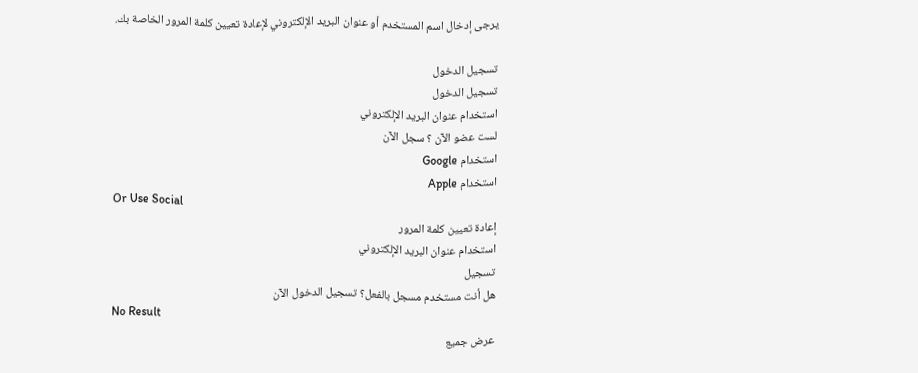يرجى إدخال اسم المستخدم أو عنوان البريد الإلكتروني لإعادة تعيين كلمة المرور الخاصة بك.

تسجيل الدخول
تسجيل الدخول
استخدام عنوان البريد الإلكتروني
لست عضو الآن ؟ سجل الآن
استخدام Google
استخدام Apple
Or Use Social
إعادة تعيين كلمة المرور
استخدام عنوان البريد الإلكتروني
تسجيل
هل أنت مستخدم مسجل بالفعل؟ تسجيل الدخول الآن
No Result
عرض جميع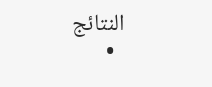النتائج
  •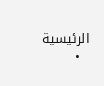الرئيسية
  •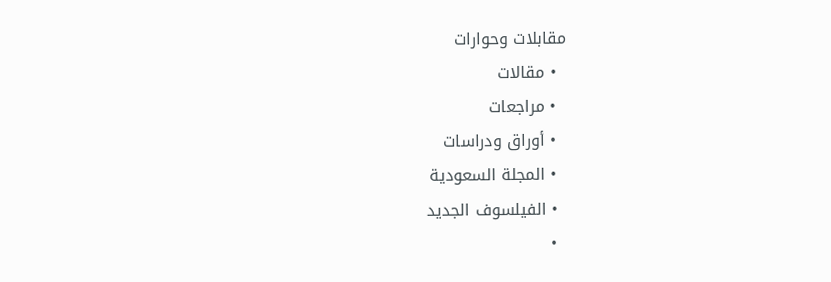مقابلات وحوارات
  • مقالات
  • مراجعات
  • أوراق ودراسات
  • المجلة السعودية
  • الفيلسوف الجديد
  •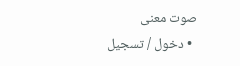صوت معنى
  • دخول / تسجيل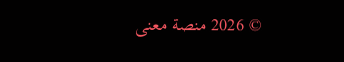© 2026 منصة معنى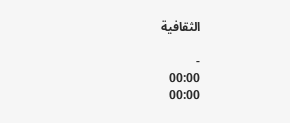الثقافية

-
00:00
00:00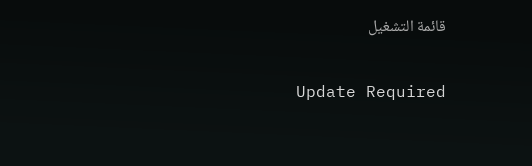قائمة التشغيل

Update Required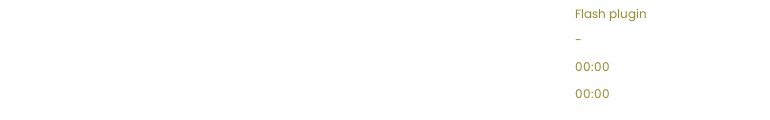Flash plugin
-
00:00
00:00